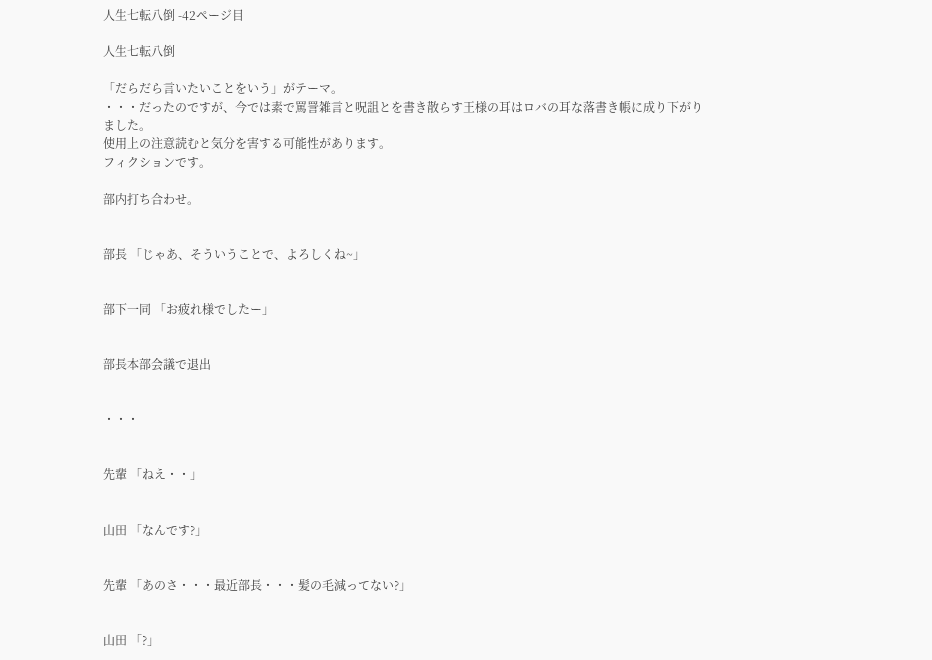人生七転八倒 -42ページ目

人生七転八倒

「だらだら言いたいことをいう」がテーマ。
・・・だったのですが、今では素で罵詈雑言と呪詛とを書き散らす王様の耳はロバの耳な落書き帳に成り下がりました。
使用上の注意読むと気分を害する可能性があります。
フィクションです。

部内打ち合わせ。


部長 「じゃあ、そういうことで、よろしくね~」


部下一同 「お疲れ様でしたー」


部長本部会議で退出


・・・


先輩 「ねえ・・」


山田 「なんです?」


先輩 「あのさ・・・最近部長・・・髪の毛減ってない?」


山田 「?」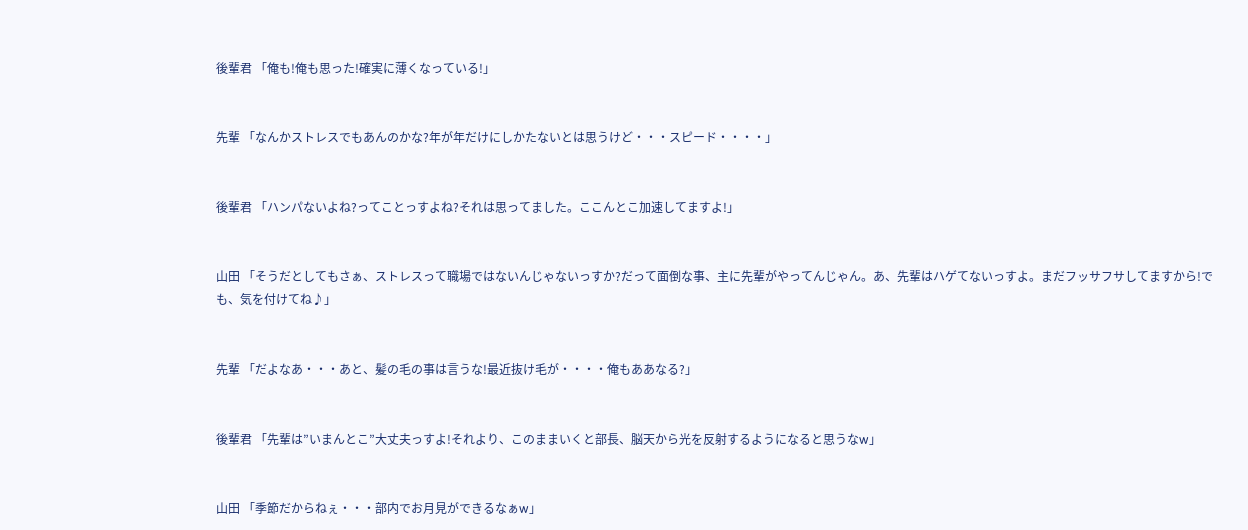後輩君 「俺も!俺も思った!確実に薄くなっている!」


先輩 「なんかストレスでもあんのかな?年が年だけにしかたないとは思うけど・・・スピード・・・・」


後輩君 「ハンパないよね?ってことっすよね?それは思ってました。ここんとこ加速してますよ!」


山田 「そうだとしてもさぁ、ストレスって職場ではないんじゃないっすか?だって面倒な事、主に先輩がやってんじゃん。あ、先輩はハゲてないっすよ。まだフッサフサしてますから!でも、気を付けてね♪」


先輩 「だよなあ・・・あと、髪の毛の事は言うな!最近抜け毛が・・・・俺もああなる?」


後輩君 「先輩は”いまんとこ”大丈夫っすよ!それより、このままいくと部長、脳天から光を反射するようになると思うなw」


山田 「季節だからねぇ・・・部内でお月見ができるなぁw」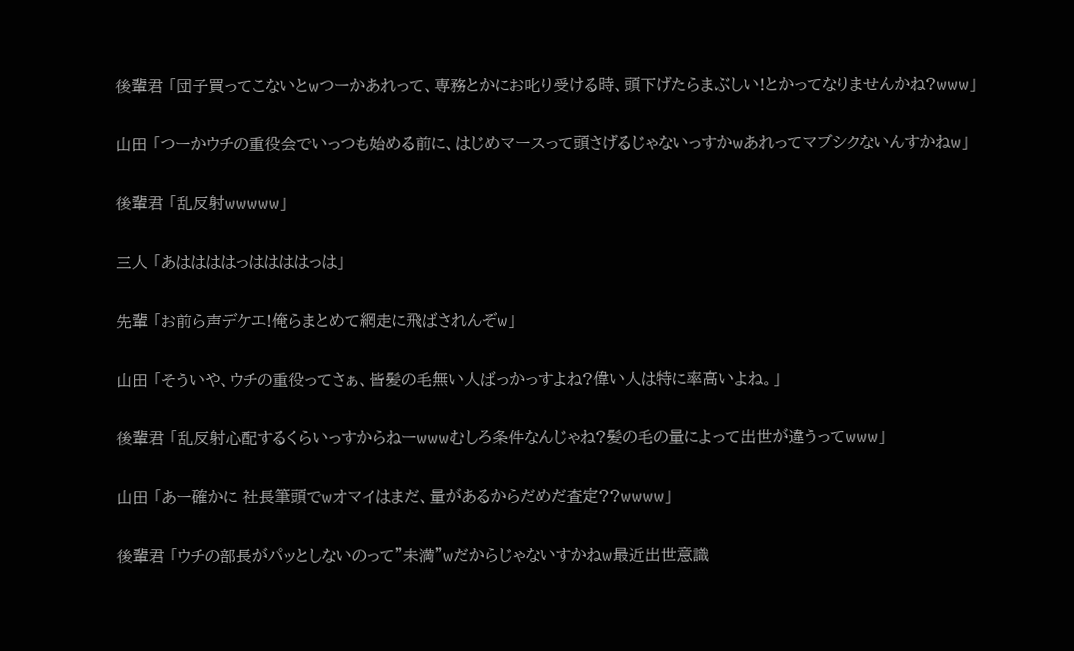後輩君 「団子買ってこないとwつーかあれって、専務とかにお叱り受ける時、頭下げたらまぶしい!とかってなりませんかね?www」


山田 「つーかウチの重役会でいっつも始める前に、はじめマースって頭さげるじゃないっすかwあれってマブシクないんすかねw」


後輩君 「乱反射wwwww」


三人 「あははははっははははっは」


先輩 「お前ら声デケエ!俺らまとめて網走に飛ばされんぞw」


山田 「そういや、ウチの重役ってさぁ、皆髪の毛無い人ばっかっすよね?偉い人は特に率高いよね。」


後輩君 「乱反射心配するくらいっすからねーwwwむしろ条件なんじゃね?髪の毛の量によって出世が違うってwww」


山田 「あー確かに 社長筆頭でwオマイはまだ、量があるからだめだ査定??wwww」


後輩君 「ウチの部長がパッとしないのって”未満”wだからじゃないすかねw最近出世意識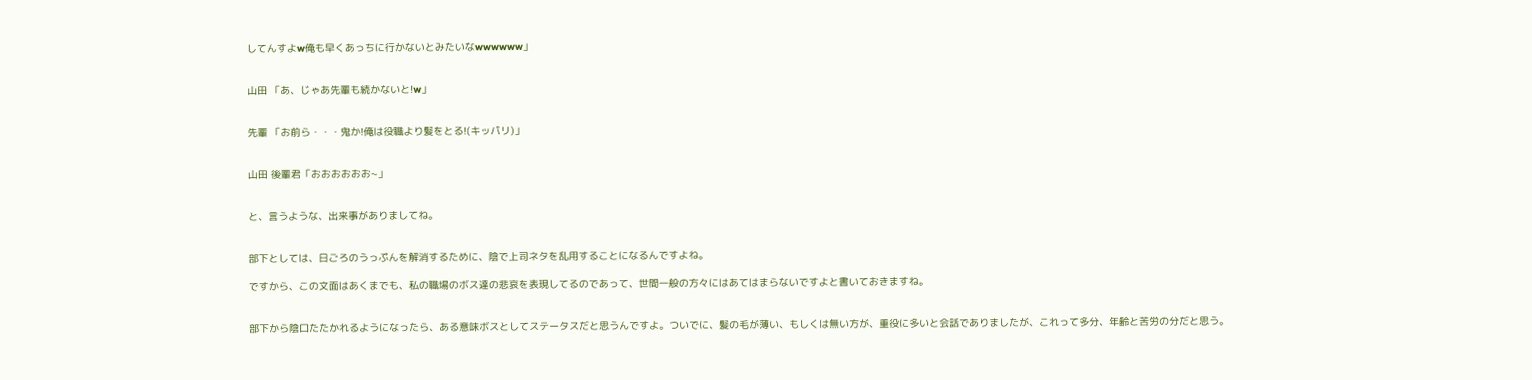してんすよw俺も早くあっちに行かないとみたいなwwwwww」


山田 「あ、じゃあ先輩も続かないと!w」


先輩 「お前ら・・・鬼か!俺は役職より髪をとる!(キッパリ)」


山田 後輩君「おおおおおお~」


と、言うような、出来事がありましてね。


部下としては、日ごろのうっぷんを解消するために、陰で上司ネタを乱用することになるんですよね。

ですから、この文面はあくまでも、私の職場のボス達の悲哀を表現してるのであって、世間一般の方々にはあてはまらないですよと書いておきますね。


部下から陰口たたかれるようになったら、ある意味ボスとしてステータスだと思うんですよ。ついでに、髪の毛が薄い、もしくは無い方が、重役に多いと会話でありましたが、これって多分、年齢と苦労の分だと思う。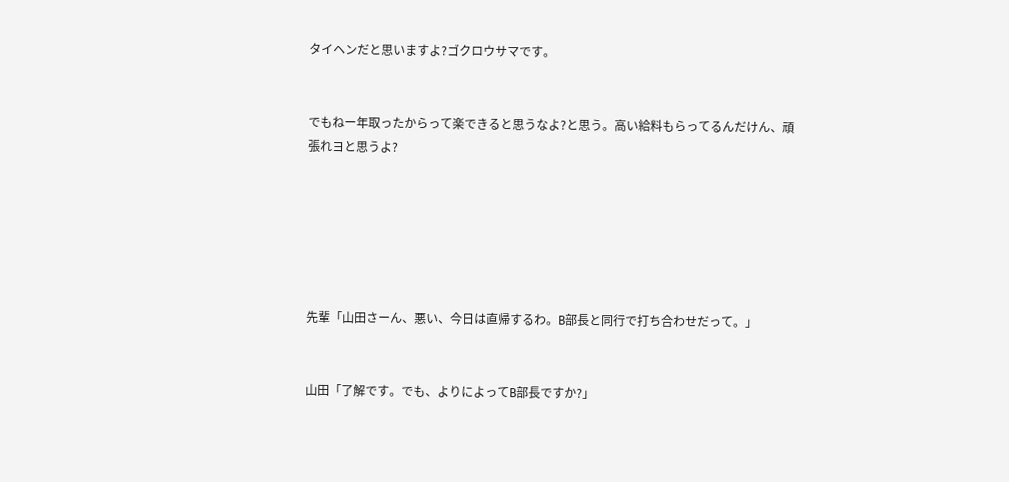タイヘンだと思いますよ?ゴクロウサマです。


でもねー年取ったからって楽できると思うなよ?と思う。高い給料もらってるんだけん、頑張れヨと思うよ?






先輩「山田さーん、悪い、今日は直帰するわ。B部長と同行で打ち合わせだって。」


山田「了解です。でも、よりによってB部長ですか?」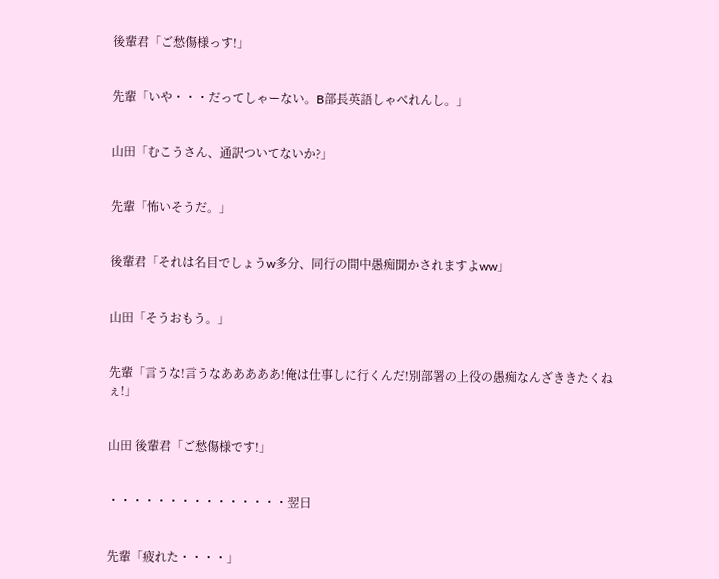後輩君「ご愁傷様っす!」


先輩「いや・・・だってしゃーない。B部長英語しゃべれんし。」


山田「むこうさん、通訳ついてないか?」


先輩「怖いそうだ。」


後輩君「それは名目でしょうw多分、同行の間中愚痴聞かされますよww」


山田「そうおもう。」


先輩「言うな!言うなあああああ!俺は仕事しに行くんだ!別部署の上役の愚痴なんざききたくねぇ!」


山田 後輩君「ご愁傷様です!」


・・・・・・・・・・・・・・・翌日


先輩「疲れた・・・・」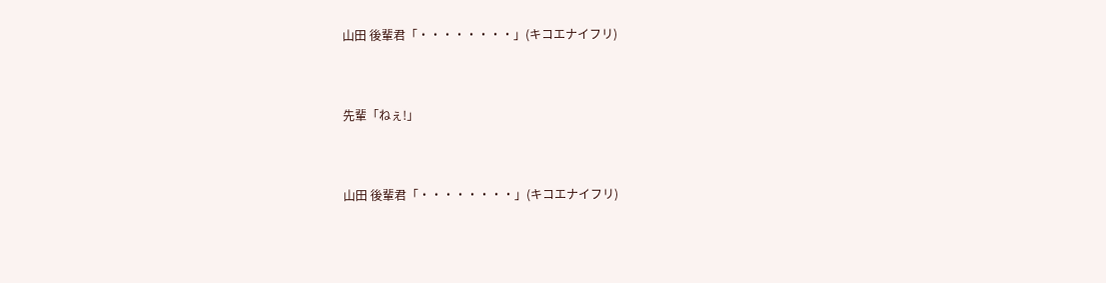山田 後輩君「・・・・・・・・」(キコエナイフリ)


先輩「ねぇ!」


山田 後輩君「・・・・・・・・」(キコエナイフリ)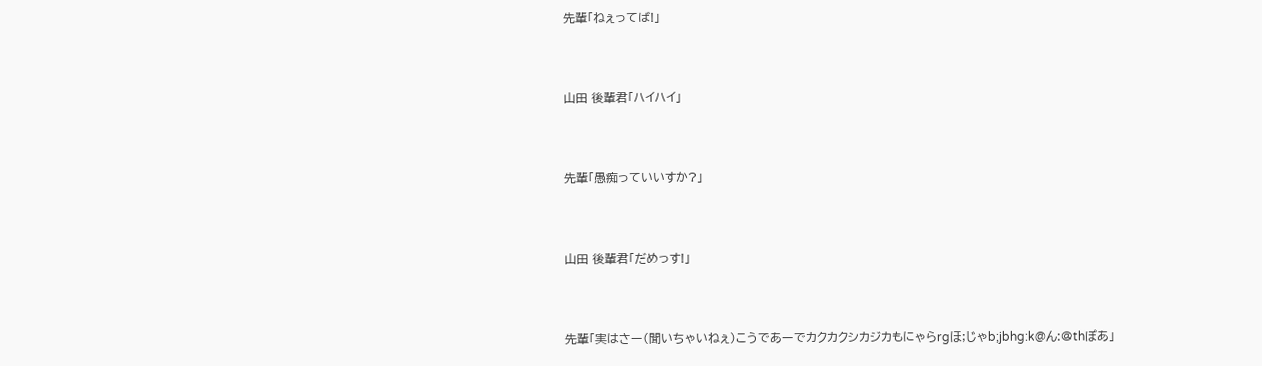先輩「ねぇってば!」


山田 後輩君「ハイハイ」


先輩「愚痴っていいすか?」


山田 後輩君「だめっす!」


先輩「実はさー(聞いちゃいねぇ)こうであーでカクカクシカジカもにゃらrgほ;じゃb;jbhg:k@ん:@thぽあ」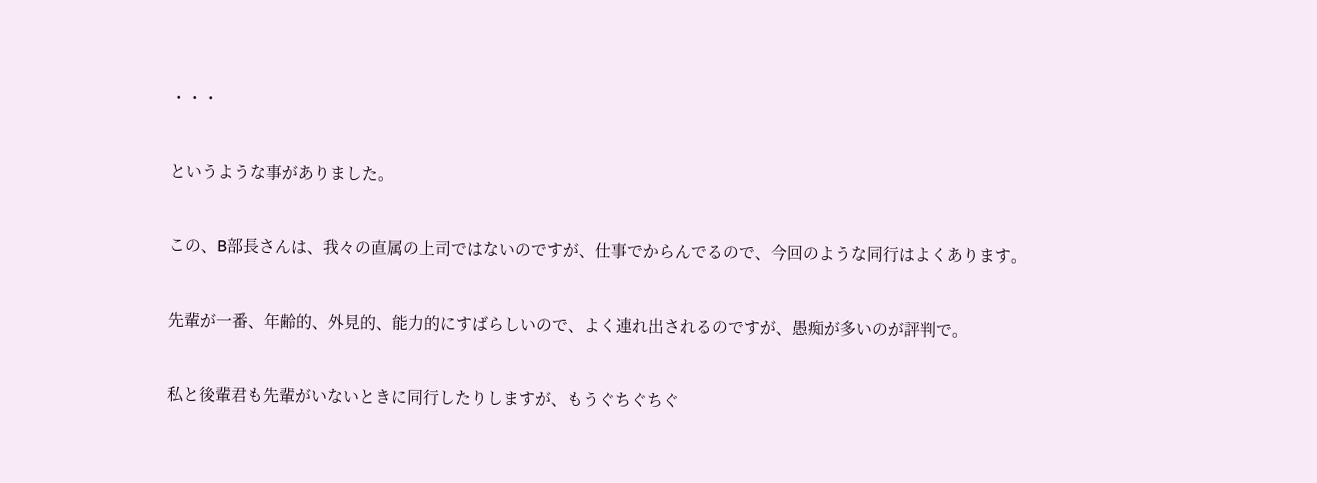・・・


というような事がありました。


この、B部長さんは、我々の直属の上司ではないのですが、仕事でからんでるので、今回のような同行はよくあります。


先輩が一番、年齢的、外見的、能力的にすばらしいので、よく連れ出されるのですが、愚痴が多いのが評判で。


私と後輩君も先輩がいないときに同行したりしますが、もうぐちぐちぐ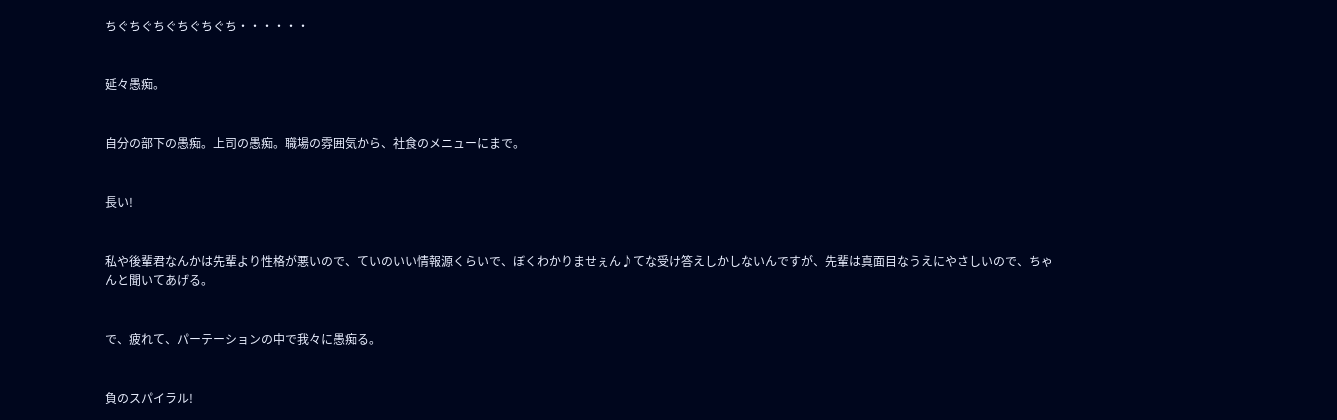ちぐちぐちぐちぐちぐち・・・・・・


延々愚痴。


自分の部下の愚痴。上司の愚痴。職場の雰囲気から、社食のメニューにまで。


長い!


私や後輩君なんかは先輩より性格が悪いので、ていのいい情報源くらいで、ぼくわかりませぇん♪てな受け答えしかしないんですが、先輩は真面目なうえにやさしいので、ちゃんと聞いてあげる。


で、疲れて、パーテーションの中で我々に愚痴る。


負のスパイラル!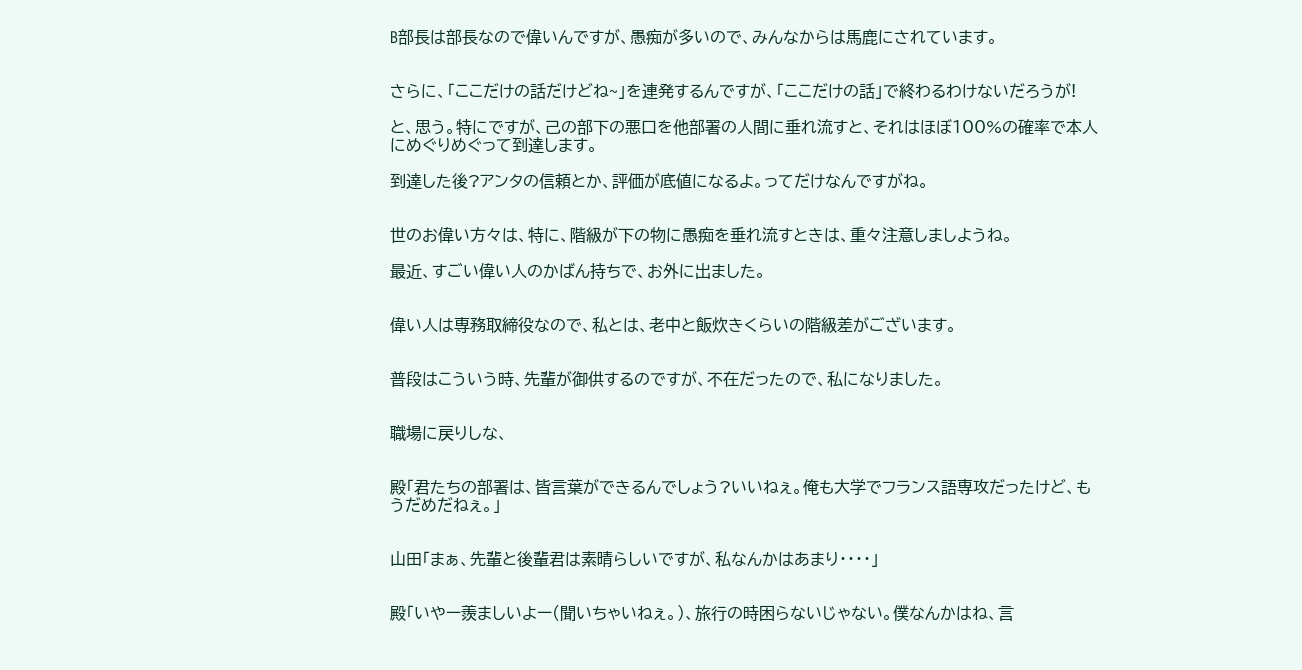B部長は部長なので偉いんですが、愚痴が多いので、みんなからは馬鹿にされています。


さらに、「ここだけの話だけどね~」を連発するんですが、「ここだけの話」で終わるわけないだろうが!

と、思う。特にですが、己の部下の悪口を他部署の人間に垂れ流すと、それはほぼ100%の確率で本人にめぐりめぐって到達します。

到達した後?アンタの信頼とか、評価が底値になるよ。ってだけなんですがね。


世のお偉い方々は、特に、階級が下の物に愚痴を垂れ流すときは、重々注意しましようね。

最近、すごい偉い人のかばん持ちで、お外に出ました。


偉い人は専務取締役なので、私とは、老中と飯炊きくらいの階級差がございます。


普段はこういう時、先輩が御供するのですが、不在だったので、私になりました。


職場に戻りしな、


殿「君たちの部署は、皆言葉ができるんでしょう?いいねぇ。俺も大学でフランス語専攻だったけど、もうだめだねぇ。」


山田「まぁ、先輩と後輩君は素晴らしいですが、私なんかはあまり・・・・」


殿「いやー羨ましいよー(聞いちゃいねぇ。)、旅行の時困らないじゃない。僕なんかはね、言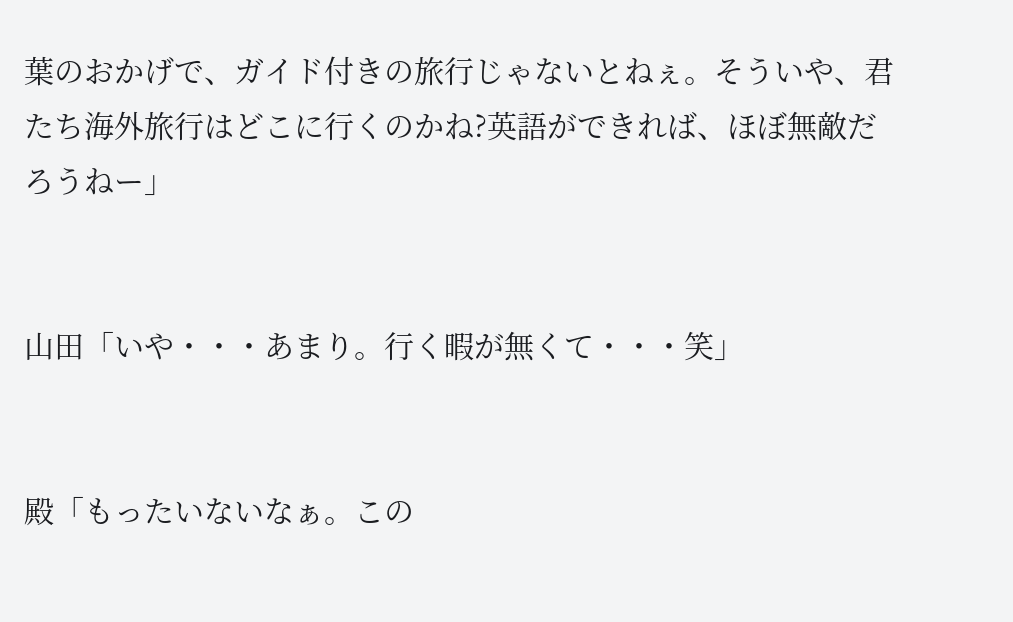葉のおかげで、ガイド付きの旅行じゃないとねぇ。そういや、君たち海外旅行はどこに行くのかね?英語ができれば、ほぼ無敵だろうねー」


山田「いや・・・あまり。行く暇が無くて・・・笑」


殿「もったいないなぁ。この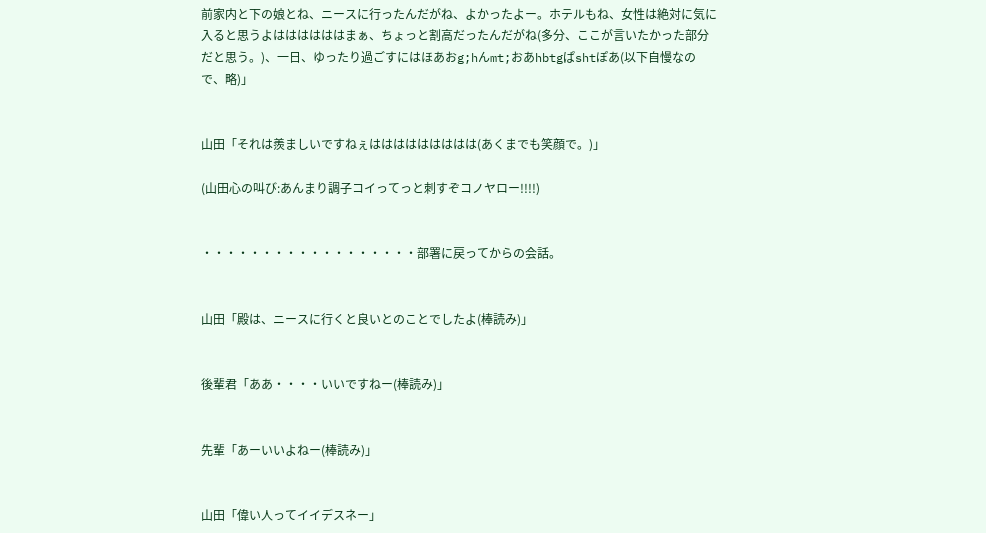前家内と下の娘とね、ニースに行ったんだがね、よかったよー。ホテルもね、女性は絶対に気に入ると思うよははははははまぁ、ちょっと割高だったんだがね(多分、ここが言いたかった部分だと思う。)、一日、ゆったり過ごすにはほあおg;hんmt;おあhbtgぱshtぽあ(以下自慢なので、略)」


山田「それは羨ましいですねぇははははははははは(あくまでも笑顔で。)」

(山田心の叫び:あんまり調子コイってっと刺すぞコノヤロー!!!!)


・・・・・・・・・・・・・・・・・・部署に戻ってからの会話。


山田「殿は、ニースに行くと良いとのことでしたよ(棒読み)」


後輩君「ああ・・・・いいですねー(棒読み)」


先輩「あーいいよねー(棒読み)」


山田「偉い人ってイイデスネー」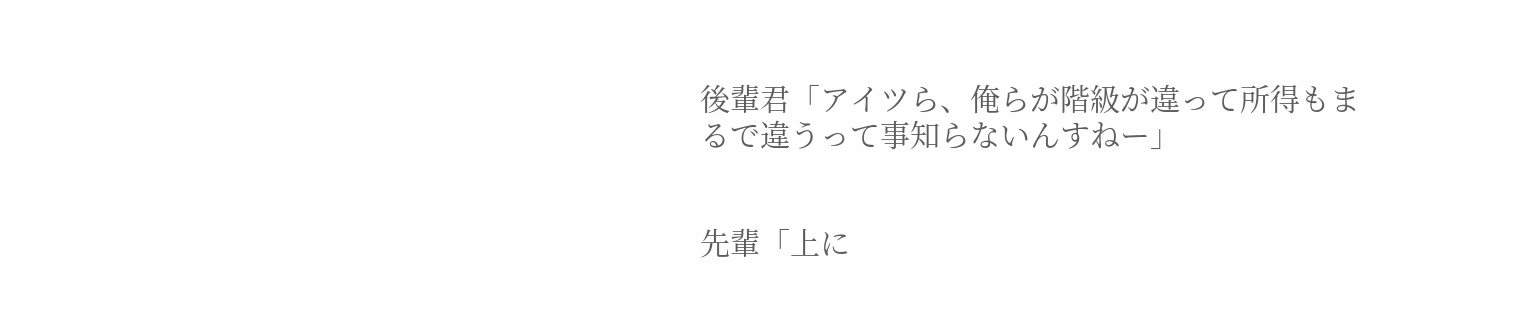後輩君「アイツら、俺らが階級が違って所得もまるで違うって事知らないんすねー」


先輩「上に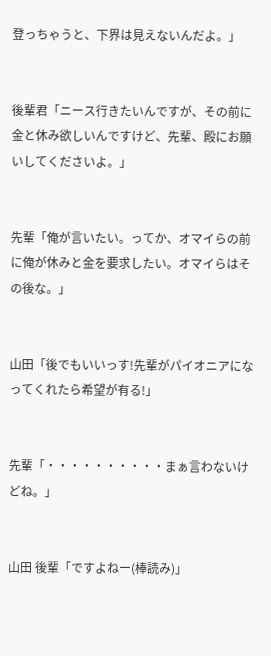登っちゃうと、下界は見えないんだよ。」


後輩君「ニース行きたいんですが、その前に金と休み欲しいんですけど、先輩、殿にお願いしてくださいよ。」


先輩「俺が言いたい。ってか、オマイらの前に俺が休みと金を要求したい。オマイらはその後な。」


山田「後でもいいっす!先輩がパイオニアになってくれたら希望が有る!」


先輩「・・・・・・・・・・まぁ言わないけどね。」


山田 後輩「ですよねー(棒読み)」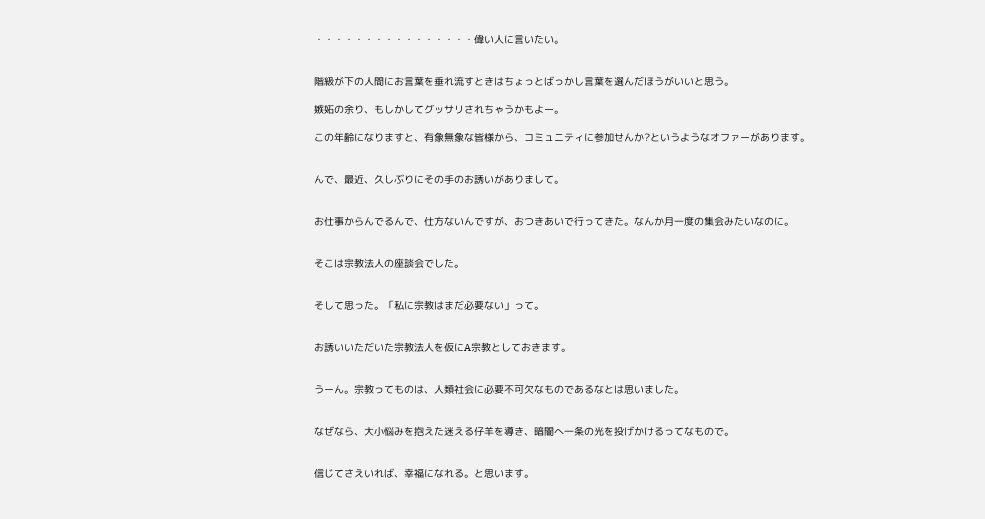・・・・・・・・・・・・・・・・偉い人に言いたい。


階級が下の人間にお言葉を垂れ流すときはちょっとばっかし言葉を選んだほうがいいと思う。

嫉妬の余り、もしかしてグッサリされちゃうかもよー。

この年齢になりますと、有象無象な皆様から、コミュニティに参加せんか?というようなオファーがあります。


んで、最近、久しぶりにその手のお誘いがありまして。


お仕事からんでるんで、仕方ないんですが、おつきあいで行ってきた。なんか月一度の集会みたいなのに。


そこは宗教法人の座談会でした。


そして思った。「私に宗教はまだ必要ない」って。


お誘いいただいた宗教法人を仮にA宗教としておきます。


うーん。宗教ってものは、人類社会に必要不可欠なものであるなとは思いました。


なぜなら、大小悩みを抱えた迷える仔羊を導き、暗闇へ一条の光を投げかけるってなもので。


信じてさえいれば、幸福になれる。と思います。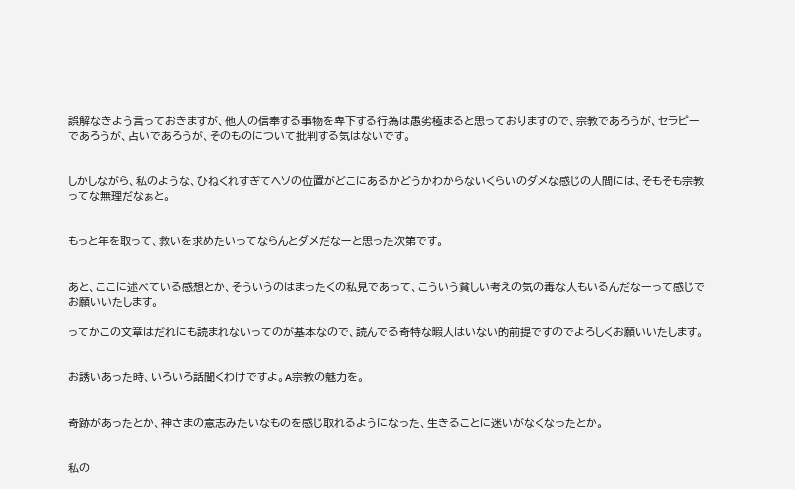誤解なきよう言っておきますが、他人の信奉する事物を卑下する行為は愚劣極まると思っておりますので、宗教であろうが、セラピーであろうが、占いであろうが、そのものについて批判する気はないです。


しかしながら、私のような、ひねくれすぎてヘソの位置がどこにあるかどうかわからないくらいのダメな感じの人間には、そもそも宗教ってな無理だなぁと。


もっと年を取って、救いを求めたいってならんとダメだなーと思った次第です。


あと、ここに述べている感想とか、そういうのはまったくの私見であって、こういう貧しい考えの気の毒な人もいるんだなーって感じでお願いいたします。

ってかこの文章はだれにも読まれないってのが基本なので、読んでる奇特な暇人はいない的前提ですのでよろしくお願いいたします。


お誘いあった時、いろいろ話聞くわけですよ。A宗教の魅力を。


奇跡があったとか、神さまの意志みたいなものを感じ取れるようになった、生きることに迷いがなくなったとか。


私の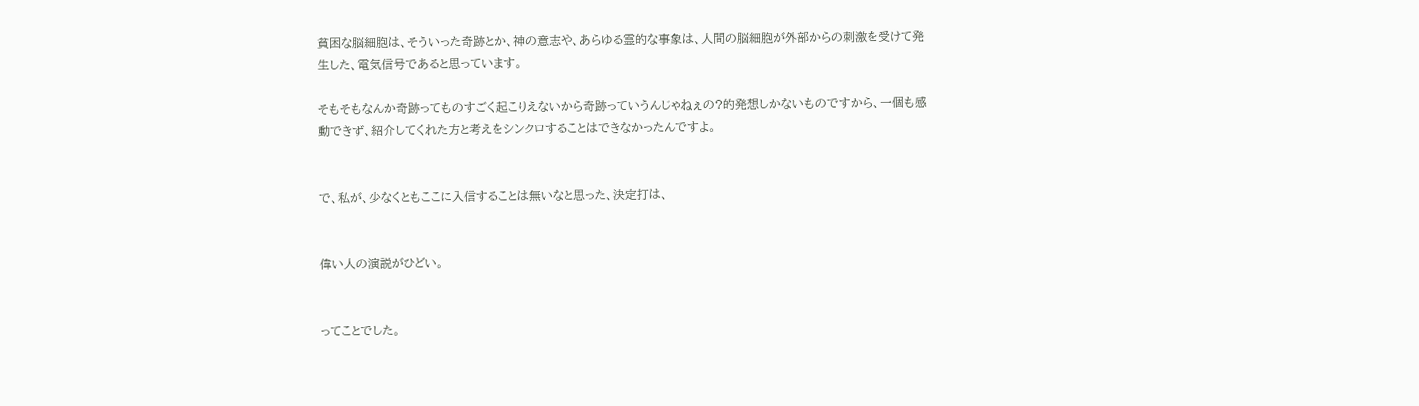貧困な脳細胞は、そういった奇跡とか、神の意志や、あらゆる霊的な事象は、人間の脳細胞が外部からの刺激を受けて発生した、電気信号であると思っています。

そもそもなんか奇跡ってものすごく起こりえないから奇跡っていうんじゃねぇの?的発想しかないものですから、一個も感動できず、紹介してくれた方と考えをシンクロすることはできなかったんですよ。


で、私が、少なくともここに入信することは無いなと思った、決定打は、


偉い人の演説がひどい。


ってことでした。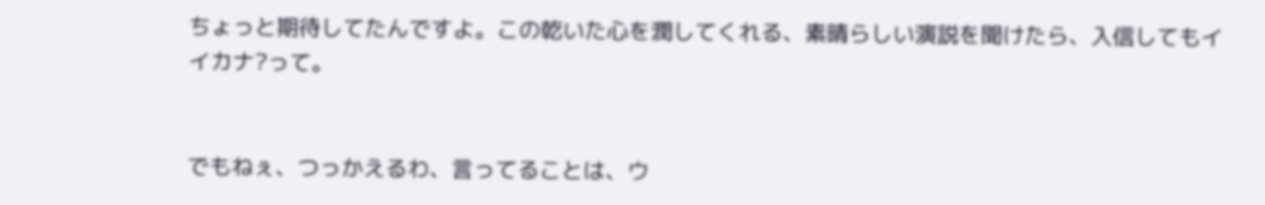ちょっと期待してたんですよ。この乾いた心を潤してくれる、素晴らしい演説を聞けたら、入信してもイイカナ?って。


でもねぇ、つっかえるわ、言ってることは、ウ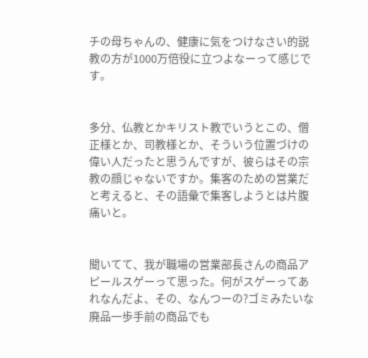チの母ちゃんの、健康に気をつけなさい的説教の方が1000万倍役に立つよなーって感じです。


多分、仏教とかキリスト教でいうとこの、僧正様とか、司教様とか、そういう位置づけの偉い人だったと思うんですが、彼らはその宗教の顔じゃないですか。集客のための営業だと考えると、その語彙で集客しようとは片腹痛いと。


聞いてて、我が職場の営業部長さんの商品アピールスゲーって思った。何がスゲーってあれなんだよ、その、なんつーの?ゴミみたいな廃品一歩手前の商品でも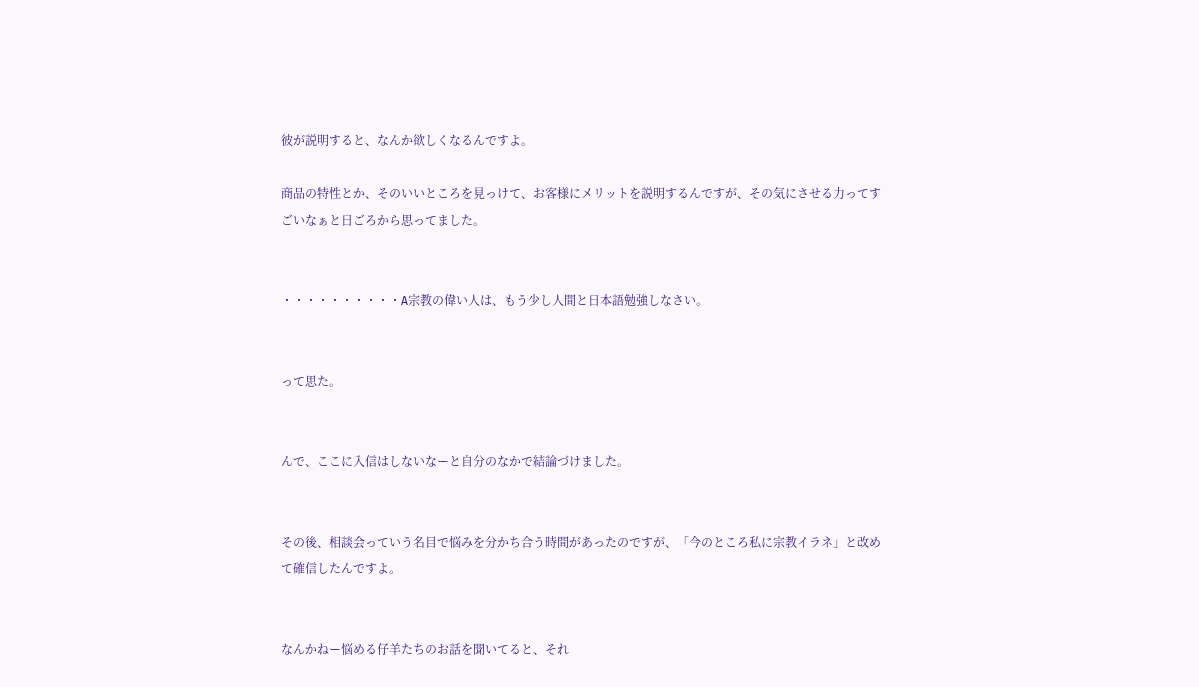彼が説明すると、なんか欲しくなるんですよ。

商品の特性とか、そのいいところを見っけて、お客様にメリットを説明するんですが、その気にさせる力ってすごいなぁと日ごろから思ってました。


・・・・・・・・・・A宗教の偉い人は、もう少し人間と日本語勉強しなさい。


って思た。


んで、ここに入信はしないなーと自分のなかで結論づけました。


その後、相談会っていう名目で悩みを分かち合う時間があったのですが、「今のところ私に宗教イラネ」と改めて確信したんですよ。


なんかねー悩める仔羊たちのお話を聞いてると、それ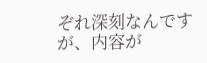ぞれ深刻なんですが、内容が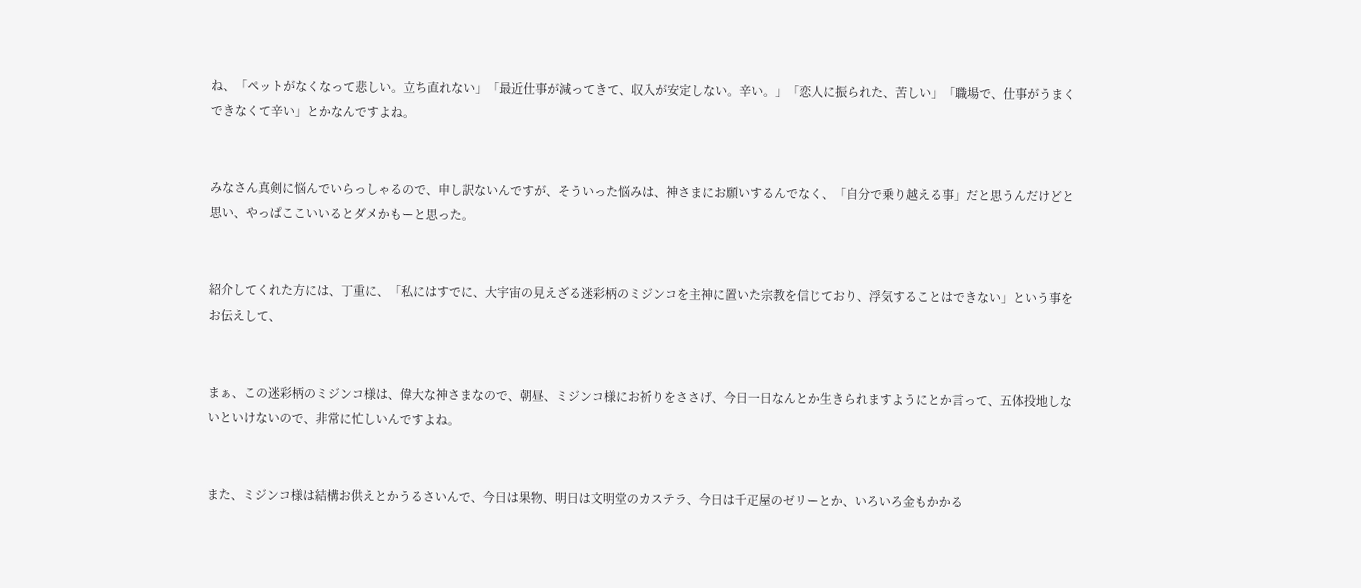ね、「ペットがなくなって悲しい。立ち直れない」「最近仕事が減ってきて、収入が安定しない。辛い。」「恋人に振られた、苦しい」「職場で、仕事がうまくできなくて辛い」とかなんですよね。


みなさん真剣に悩んでいらっしゃるので、申し訳ないんですが、そういった悩みは、神さまにお願いするんでなく、「自分で乗り越える事」だと思うんだけどと思い、やっぱここいいるとダメかもーと思った。


紹介してくれた方には、丁重に、「私にはすでに、大宇宙の見えざる迷彩柄のミジンコを主神に置いた宗教を信じており、浮気することはできない」という事をお伝えして、


まぁ、この迷彩柄のミジンコ様は、偉大な神さまなので、朝昼、ミジンコ様にお祈りをささげ、今日一日なんとか生きられますようにとか言って、五体投地しないといけないので、非常に忙しいんですよね。


また、ミジンコ様は結構お供えとかうるさいんで、今日は果物、明日は文明堂のカステラ、今日は千疋屋のゼリーとか、いろいろ金もかかる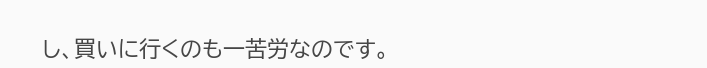し、買いに行くのも一苦労なのです。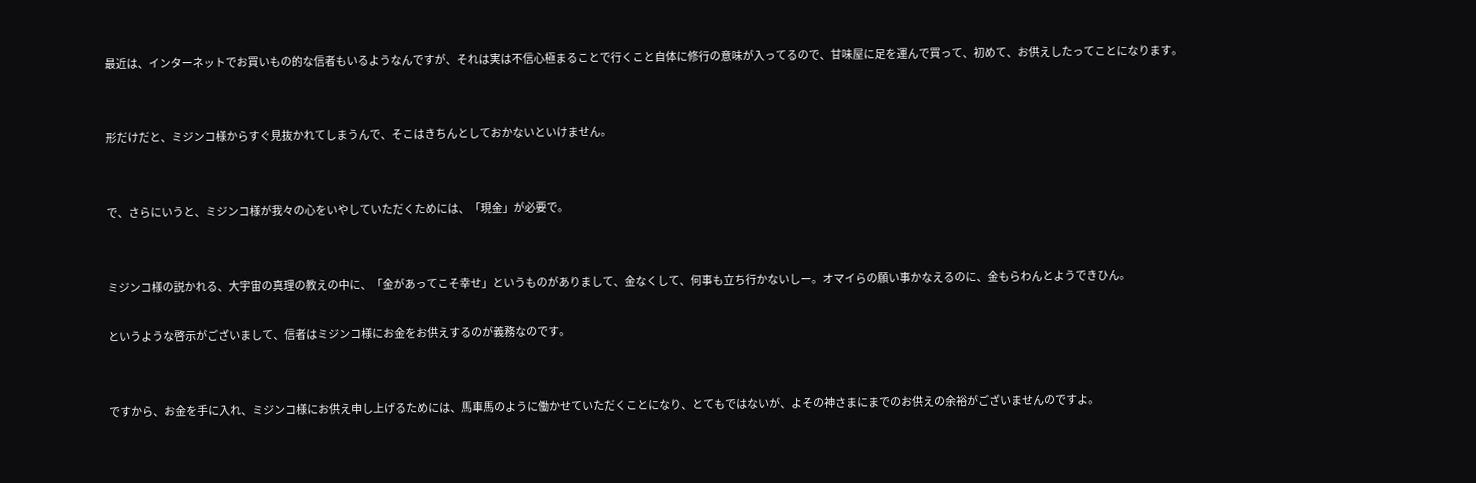最近は、インターネットでお買いもの的な信者もいるようなんですが、それは実は不信心極まることで行くこと自体に修行の意味が入ってるので、甘味屋に足を運んで買って、初めて、お供えしたってことになります。


形だけだと、ミジンコ様からすぐ見抜かれてしまうんで、そこはきちんとしておかないといけません。


で、さらにいうと、ミジンコ様が我々の心をいやしていただくためには、「現金」が必要で。


ミジンコ様の説かれる、大宇宙の真理の教えの中に、「金があってこそ幸せ」というものがありまして、金なくして、何事も立ち行かないしー。オマイらの願い事かなえるのに、金もらわんとようできひん。

というような啓示がございまして、信者はミジンコ様にお金をお供えするのが義務なのです。


ですから、お金を手に入れ、ミジンコ様にお供え申し上げるためには、馬車馬のように働かせていただくことになり、とてもではないが、よその神さまにまでのお供えの余裕がございませんのですよ。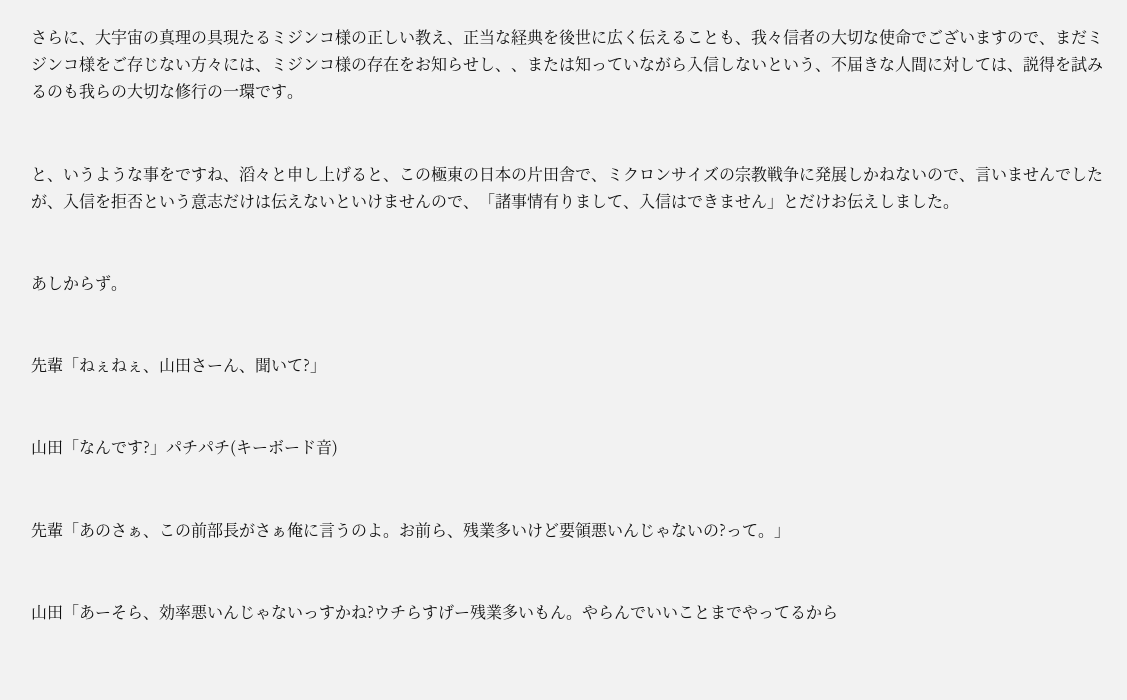さらに、大宇宙の真理の具現たるミジンコ様の正しい教え、正当な経典を後世に広く伝えることも、我々信者の大切な使命でございますので、まだミジンコ様をご存じない方々には、ミジンコ様の存在をお知らせし、、または知っていながら入信しないという、不届きな人間に対しては、説得を試みるのも我らの大切な修行の一環です。


と、いうような事をですね、滔々と申し上げると、この極東の日本の片田舎で、ミクロンサイズの宗教戦争に発展しかねないので、言いませんでしたが、入信を拒否という意志だけは伝えないといけませんので、「諸事情有りまして、入信はできません」とだけお伝えしました。


あしからず。


先輩「ねぇねぇ、山田さーん、聞いて?」


山田「なんです?」パチパチ(キーボード音)


先輩「あのさぁ、この前部長がさぁ俺に言うのよ。お前ら、残業多いけど要領悪いんじゃないの?って。」


山田「あーそら、効率悪いんじゃないっすかね?ウチらすげー残業多いもん。やらんでいいことまでやってるから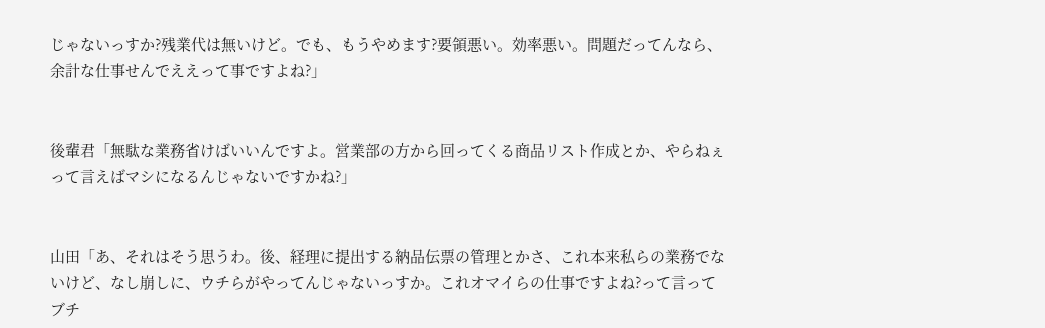じゃないっすか?残業代は無いけど。でも、もうやめます?要領悪い。効率悪い。問題だってんなら、余計な仕事せんでええって事ですよね?」


後輩君「無駄な業務省けばいいんですよ。営業部の方から回ってくる商品リスト作成とか、やらねぇって言えばマシになるんじゃないですかね?」


山田「あ、それはそう思うわ。後、経理に提出する納品伝票の管理とかさ、これ本来私らの業務でないけど、なし崩しに、ウチらがやってんじゃないっすか。これオマイらの仕事ですよね?って言ってブチ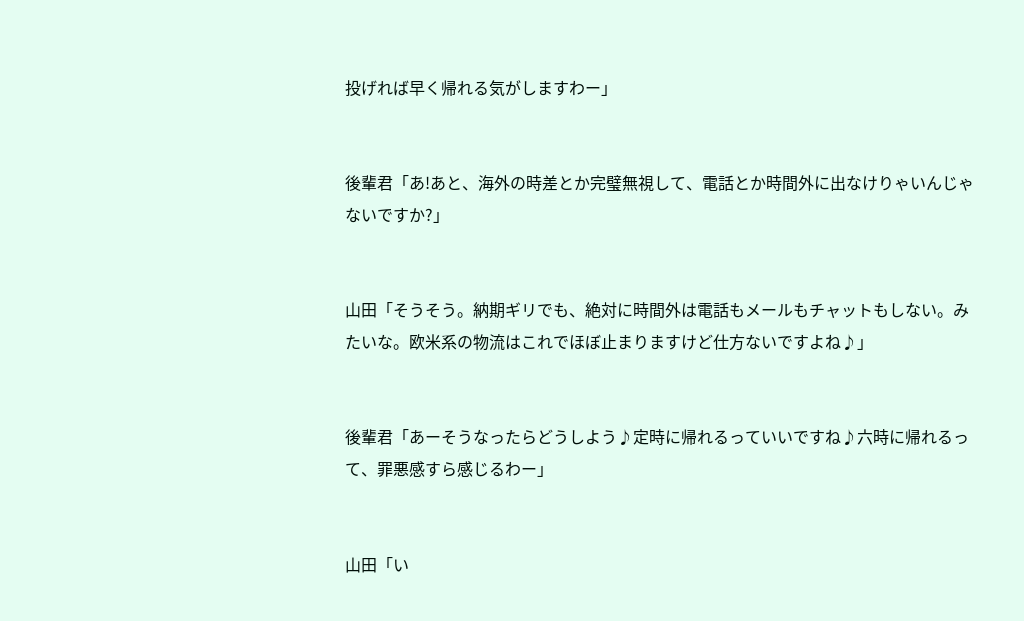投げれば早く帰れる気がしますわー」


後輩君「あ!あと、海外の時差とか完璧無視して、電話とか時間外に出なけりゃいんじゃないですか?」


山田「そうそう。納期ギリでも、絶対に時間外は電話もメールもチャットもしない。みたいな。欧米系の物流はこれでほぼ止まりますけど仕方ないですよね♪」


後輩君「あーそうなったらどうしよう♪定時に帰れるっていいですね♪六時に帰れるって、罪悪感すら感じるわー」


山田「い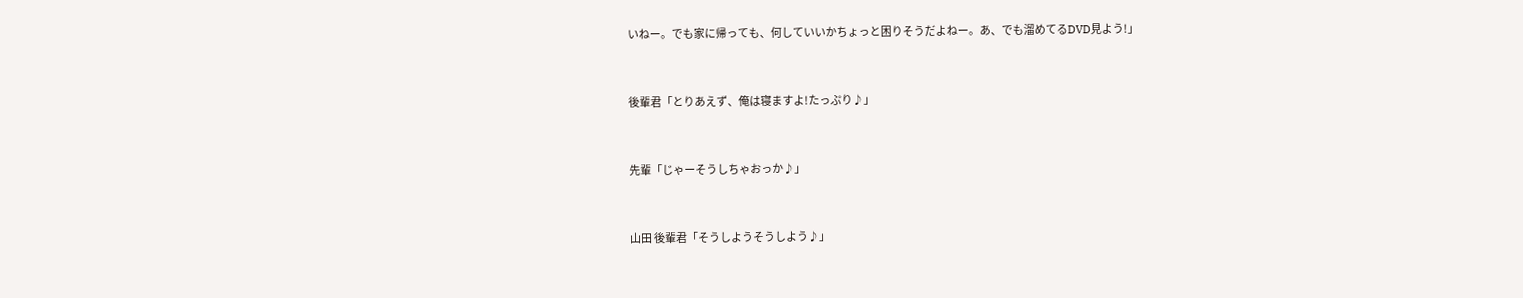いねー。でも家に帰っても、何していいかちょっと困りそうだよねー。あ、でも溜めてるDVD見よう!」


後輩君「とりあえず、俺は寝ますよ!たっぷり♪」


先輩「じゃーそうしちゃおっか♪」


山田 後輩君「そうしようそうしよう♪」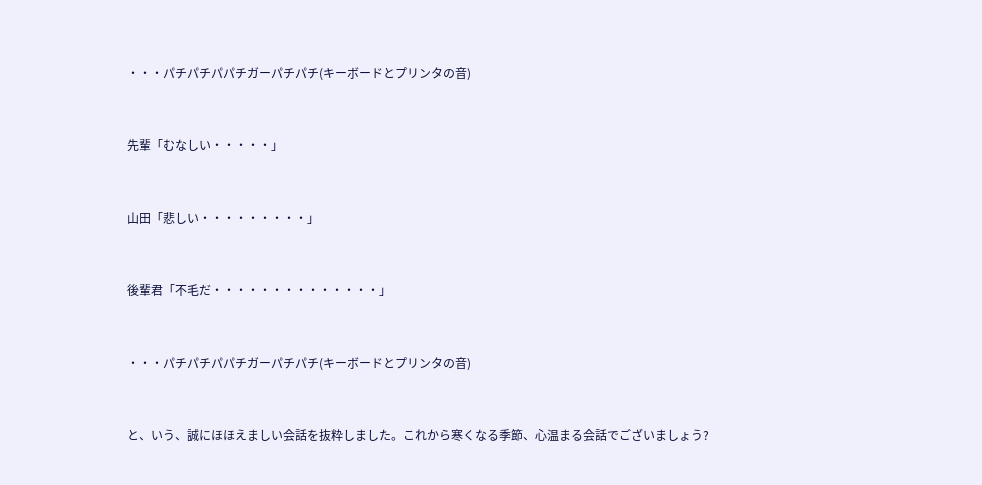・・・パチパチパパチガーパチパチ(キーボードとプリンタの音)


先輩「むなしい・・・・・」


山田「悲しい・・・・・・・・・」


後輩君「不毛だ・・・・・・・・・・・・・・」


・・・パチパチパパチガーパチパチ(キーボードとプリンタの音)


と、いう、誠にほほえましい会話を抜粋しました。これから寒くなる季節、心温まる会話でございましょう?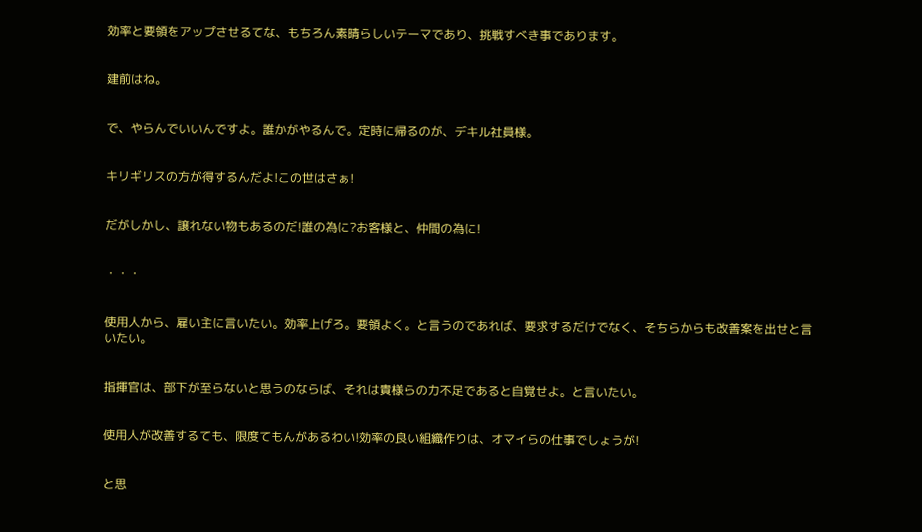効率と要領をアップさせるてな、もちろん素晴らしいテーマであり、挑戦すべき事であります。


建前はね。


で、やらんでいいんですよ。誰かがやるんで。定時に帰るのが、デキル社員様。


キリギリスの方が得するんだよ!この世はさぁ!


だがしかし、譲れない物もあるのだ!誰の為に?お客様と、仲間の為に!


・・・


使用人から、雇い主に言いたい。効率上げろ。要領よく。と言うのであれば、要求するだけでなく、そちらからも改善案を出せと言いたい。


指揮官は、部下が至らないと思うのならば、それは貴様らの力不足であると自覚せよ。と言いたい。


使用人が改善するても、限度てもんがあるわい!効率の良い組織作りは、オマイらの仕事でしょうが!


と思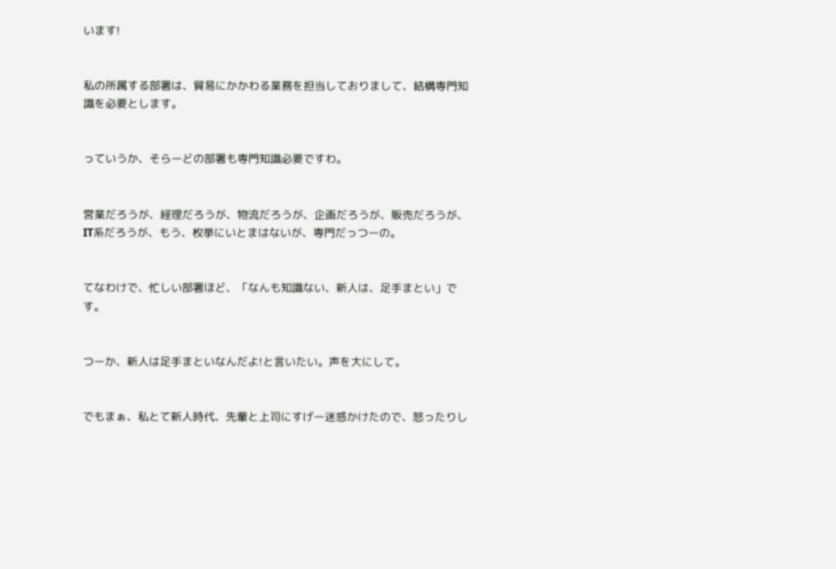います!


私の所属する部署は、貿易にかかわる業務を担当しておりまして、結構専門知識を必要とします。


っていうか、そらーどの部署も専門知識必要ですわ。


営業だろうが、経理だろうが、物流だろうが、企画だろうが、販売だろうが、IT系だろうが、もう、枚挙にいとまはないが、専門だっつーの。


てなわけで、忙しい部署ほど、「なんも知識ない、新人は、足手まとい」です。


つーか、新人は足手まといなんだよ!と言いたい。声を大にして。


でもまぁ、私とて新人時代、先輩と上司にすげー迷惑かけたので、怒ったりし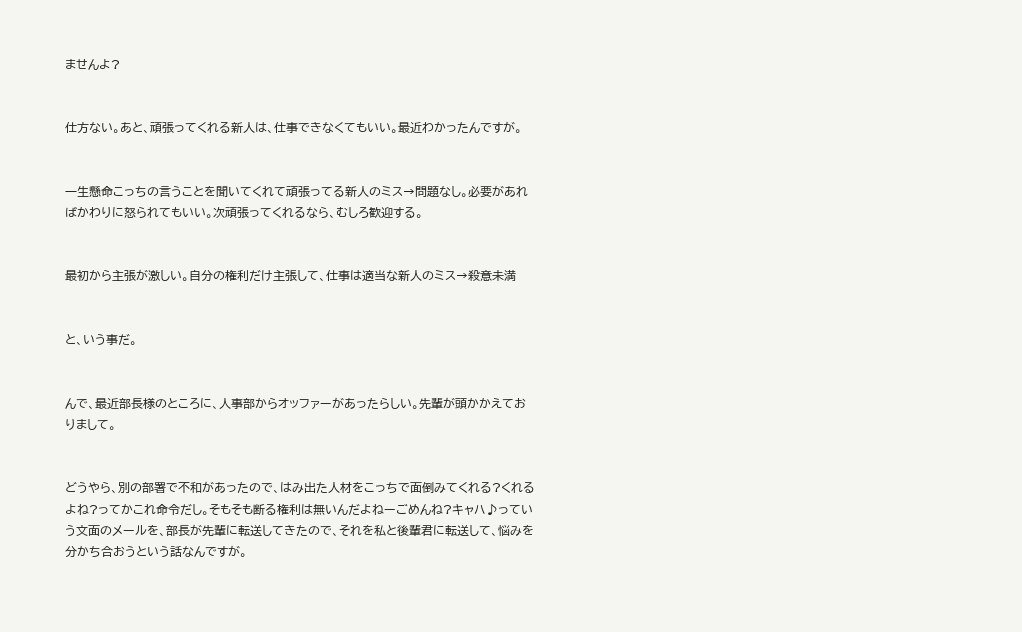ませんよ?


仕方ない。あと、頑張ってくれる新人は、仕事できなくてもいい。最近わかったんですが。


一生懸命こっちの言うことを聞いてくれて頑張ってる新人のミス→問題なし。必要があればかわりに怒られてもいい。次頑張ってくれるなら、むしろ歓迎する。


最初から主張が激しい。自分の権利だけ主張して、仕事は適当な新人のミス→殺意未満


と、いう事だ。


んで、最近部長様のところに、人事部からオッファーがあったらしい。先輩が頭かかえておりまして。


どうやら、別の部署で不和があったので、はみ出た人材をこっちで面倒みてくれる?くれるよね?ってかこれ命令だし。そもそも断る権利は無いんだよねーごめんね?キャハ♪っていう文面のメールを、部長が先輩に転送してきたので、それを私と後輩君に転送して、悩みを分かち合おうという話なんですが。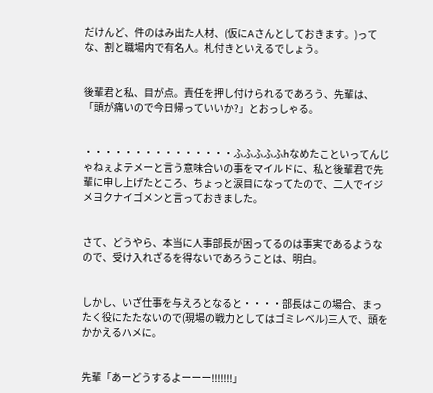だけんど、件のはみ出た人材、(仮にAさんとしておきます。)ってな、割と職場内で有名人。札付きといえるでしょう。


後輩君と私、目が点。責任を押し付けられるであろう、先輩は、「頭が痛いので今日帰っていいか?」とおっしゃる。


・・・・・・・・・・・・・・・ふふふふふhなめたこといってんじゃねぇよテメーと言う意味合いの事をマイルドに、私と後輩君で先輩に申し上げたところ、ちょっと涙目になってたので、二人でイジメヨクナイゴメンと言っておきました。


さて、どうやら、本当に人事部長が困ってるのは事実であるようなので、受け入れざるを得ないであろうことは、明白。


しかし、いざ仕事を与えろとなると・・・・部長はこの場合、まったく役にたたないので(現場の戦力としてはゴミレベル)三人で、頭をかかえるハメに。


先輩「あーどうするよーーー!!!!!!!」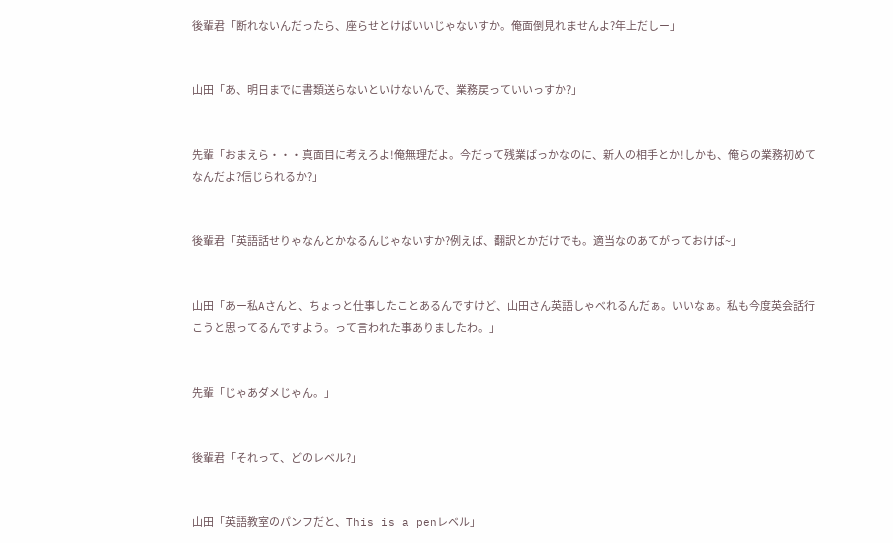後輩君「断れないんだったら、座らせとけばいいじゃないすか。俺面倒見れませんよ?年上だしー」


山田「あ、明日までに書類送らないといけないんで、業務戻っていいっすか?」


先輩「おまえら・・・真面目に考えろよ!俺無理だよ。今だって残業ばっかなのに、新人の相手とか!しかも、俺らの業務初めてなんだよ?信じられるか?」


後輩君「英語話せりゃなんとかなるんじゃないすか?例えば、翻訳とかだけでも。適当なのあてがっておけば~」


山田「あー私Aさんと、ちょっと仕事したことあるんですけど、山田さん英語しゃべれるんだぁ。いいなぁ。私も今度英会話行こうと思ってるんですよう。って言われた事ありましたわ。」


先輩「じゃあダメじゃん。」


後輩君「それって、どのレベル?」


山田「英語教室のパンフだと、This is a penレベル」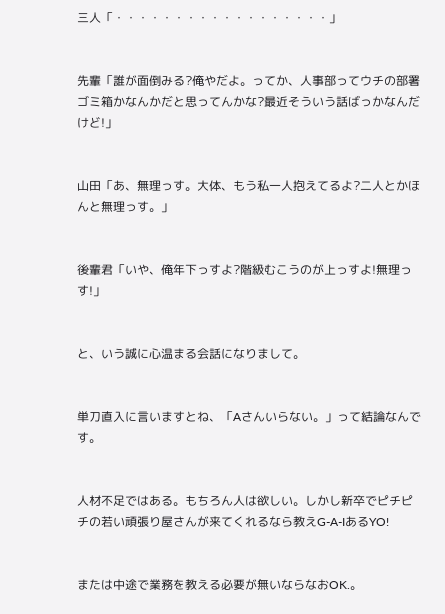三人「・・・・・・・・・・・・・・・・・・」


先輩「誰が面倒みる?俺やだよ。ってか、人事部ってウチの部署ゴミ箱かなんかだと思ってんかな?最近そういう話ばっかなんだけど!」


山田「あ、無理っす。大体、もう私一人抱えてるよ?二人とかほんと無理っす。」


後輩君「いや、俺年下っすよ?階級むこうのが上っすよ!無理っす!」


と、いう誠に心温まる会話になりまして。


単刀直入に言いますとね、「Aさんいらない。」って結論なんです。


人材不足ではある。もちろん人は欲しい。しかし新卒でピチピチの若い頑張り屋さんが来てくれるなら教えG-A-IあるYO!


または中途で業務を教える必要が無いならなおOK.。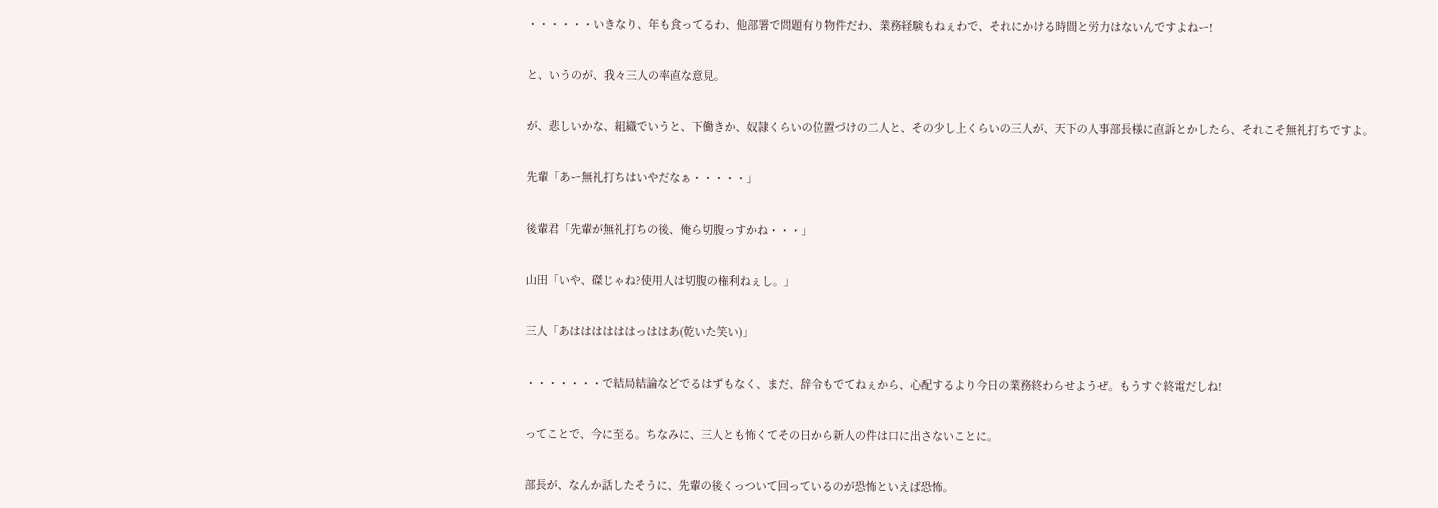・・・・・・いきなり、年も食ってるわ、他部署で問題有り物件だわ、業務経験もねぇわで、それにかける時間と労力はないんですよねー!


と、いうのが、我々三人の率直な意見。


が、悲しいかな、組織でいうと、下働きか、奴隷くらいの位置づけの二人と、その少し上くらいの三人が、天下の人事部長様に直訴とかしたら、それこそ無礼打ちですよ。


先輩「あー無礼打ちはいやだなぁ・・・・・」


後輩君「先輩が無礼打ちの後、俺ら切腹っすかね・・・」


山田「いや、磔じゃね?使用人は切腹の権利ねぇし。」


三人「あははははははっははあ(乾いた笑い)」


・・・・・・・で結局結論などでるはずもなく、まだ、辞令もでてねぇから、心配するより今日の業務終わらせようぜ。もうすぐ終電だしね!


ってことで、今に至る。ちなみに、三人とも怖くてその日から新人の件は口に出さないことに。


部長が、なんか話したそうに、先輩の後くっついて回っているのが恐怖といえば恐怖。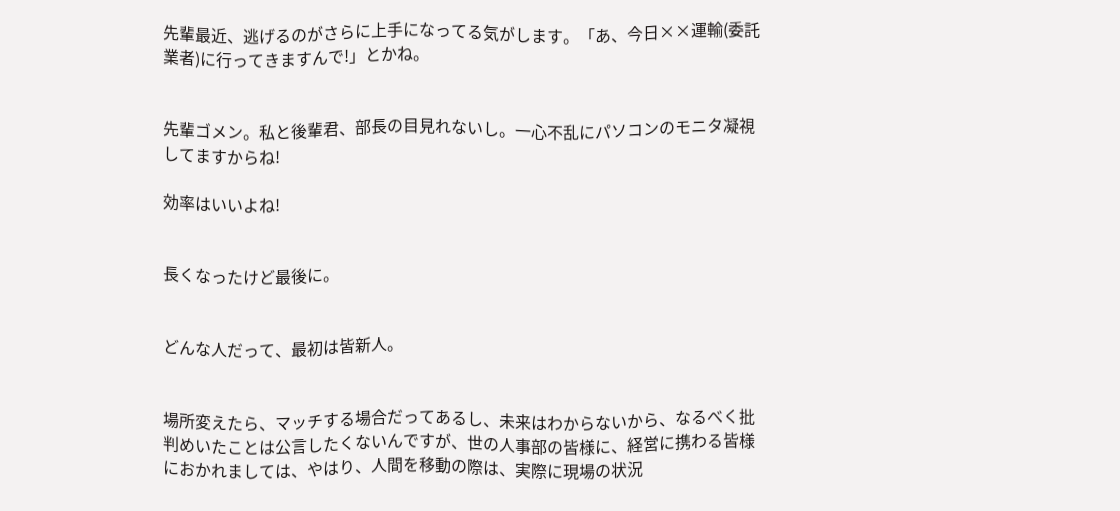先輩最近、逃げるのがさらに上手になってる気がします。「あ、今日××運輸(委託業者)に行ってきますんで!」とかね。


先輩ゴメン。私と後輩君、部長の目見れないし。一心不乱にパソコンのモニタ凝視してますからね!

効率はいいよね!


長くなったけど最後に。


どんな人だって、最初は皆新人。


場所変えたら、マッチする場合だってあるし、未来はわからないから、なるべく批判めいたことは公言したくないんですが、世の人事部の皆様に、経営に携わる皆様におかれましては、やはり、人間を移動の際は、実際に現場の状況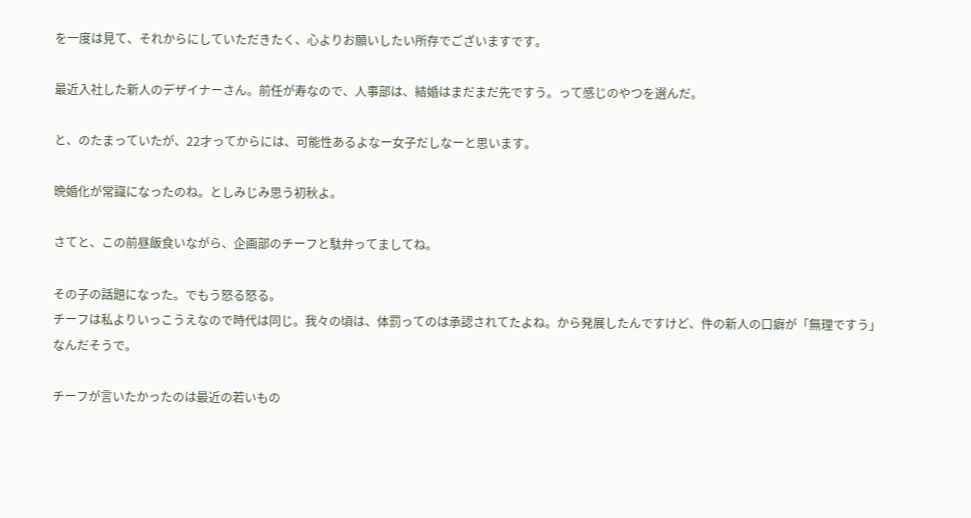を一度は見て、それからにしていただきたく、心よりお願いしたい所存でございますです。

最近入社した新人のデザイナーさん。前任が寿なので、人事部は、結婚はまだまだ先ですう。って感じのやつを選んだ。

と、のたまっていたが、22才ってからには、可能性あるよなー女子だしなーと思います。

晩婚化が常識になったのね。としみじみ思う初秋よ。

さてと、この前昼飯食いながら、企画部のチーフと駄弁ってましてね。

その子の話題になった。でもう怒る怒る。
チーフは私よりいっこうえなので時代は同じ。我々の頃は、体罰ってのは承認されてたよね。から発展したんですけど、件の新人の口癖が「無理ですう」なんだそうで。

チーフが言いたかったのは最近の若いもの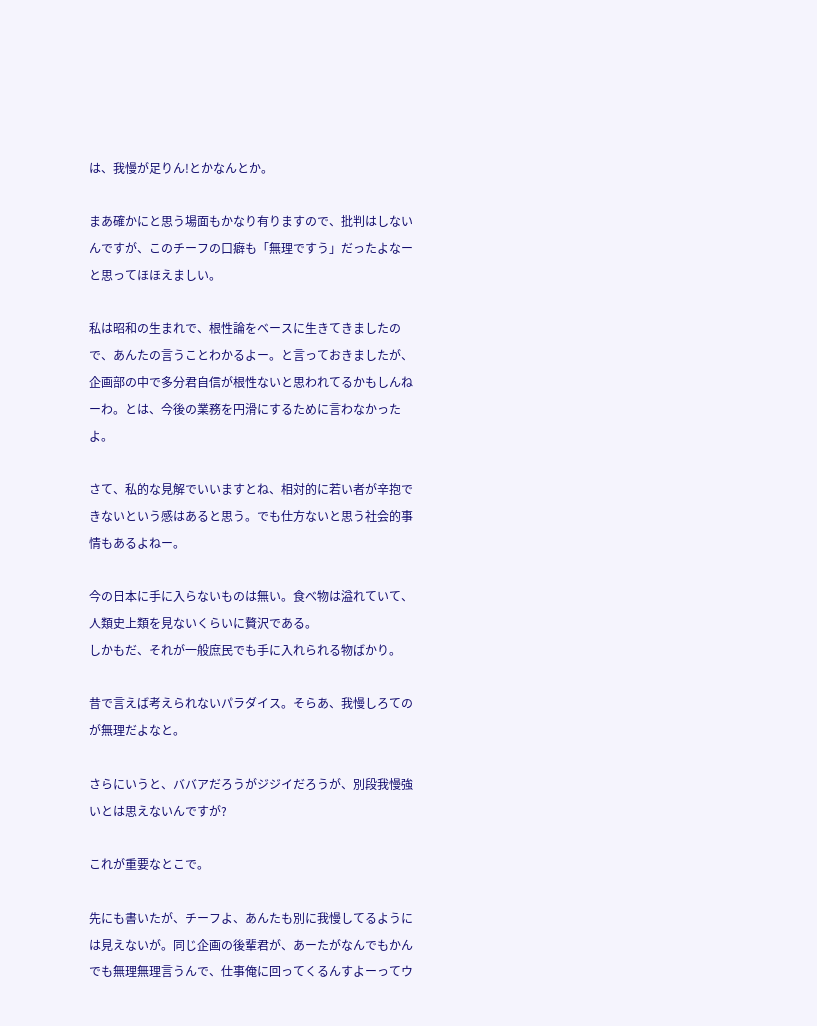は、我慢が足りん!とかなんとか。

まあ確かにと思う場面もかなり有りますので、批判はしないんですが、このチーフの口癖も「無理ですう」だったよなーと思ってほほえましい。

私は昭和の生まれで、根性論をベースに生きてきましたので、あんたの言うことわかるよー。と言っておきましたが、企画部の中で多分君自信が根性ないと思われてるかもしんねーわ。とは、今後の業務を円滑にするために言わなかったよ。

さて、私的な見解でいいますとね、相対的に若い者が辛抱できないという感はあると思う。でも仕方ないと思う社会的事情もあるよねー。

今の日本に手に入らないものは無い。食べ物は溢れていて、人類史上類を見ないくらいに贅沢である。
しかもだ、それが一般庶民でも手に入れられる物ばかり。

昔で言えば考えられないパラダイス。そらあ、我慢しろてのが無理だよなと。

さらにいうと、ババアだろうがジジイだろうが、別段我慢強いとは思えないんですが?

これが重要なとこで。

先にも書いたが、チーフよ、あんたも別に我慢してるようには見えないが。同じ企画の後輩君が、あーたがなんでもかんでも無理無理言うんで、仕事俺に回ってくるんすよーってウ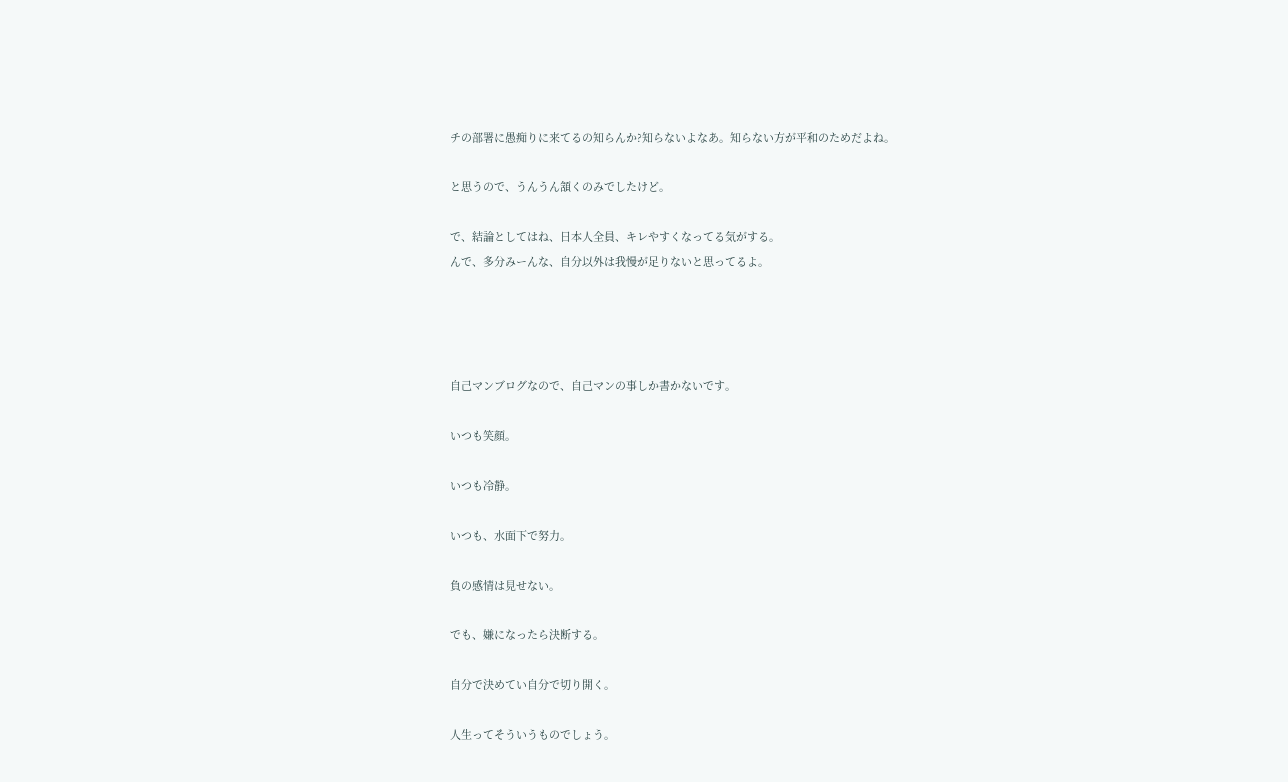チの部署に愚痴りに来てるの知らんか?知らないよなあ。知らない方が平和のためだよね。

と思うので、うんうん頷くのみでしたけど。

で、結論としてはね、日本人全員、キレやすくなってる気がする。
んで、多分みーんな、自分以外は我慢が足りないと思ってるよ。




自己マンブログなので、自己マンの事しか書かないです。

いつも笑顔。

いつも冷静。

いつも、水面下で努力。

負の感情は見せない。

でも、嫌になったら決断する。

自分で決めてい自分で切り開く。

人生ってそういうものでしょう。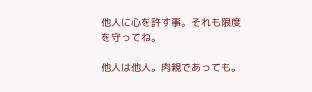他人に心を許す事。それも限度を守ってね。

他人は他人。肉親であっても。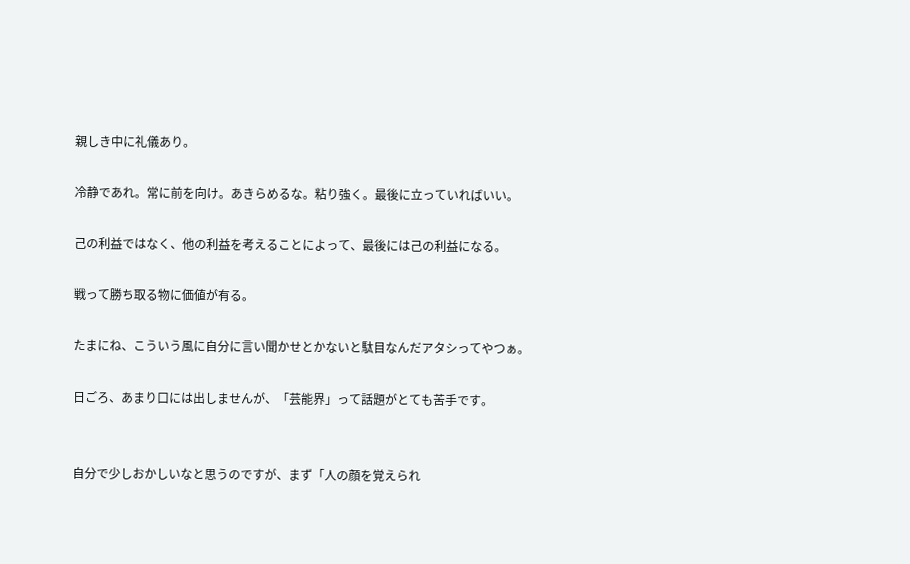親しき中に礼儀あり。

冷静であれ。常に前を向け。あきらめるな。粘り強く。最後に立っていればいい。

己の利益ではなく、他の利益を考えることによって、最後には己の利益になる。

戦って勝ち取る物に価値が有る。

たまにね、こういう風に自分に言い聞かせとかないと駄目なんだアタシってやつぁ。

日ごろ、あまり口には出しませんが、「芸能界」って話題がとても苦手です。


自分で少しおかしいなと思うのですが、まず「人の顔を覚えられ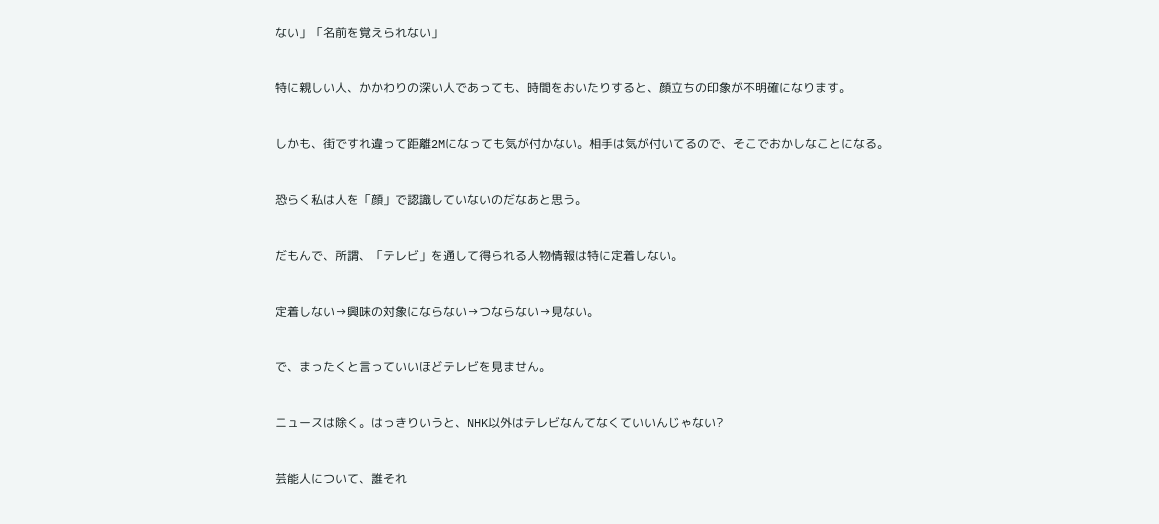ない」「名前を覚えられない」


特に親しい人、かかわりの深い人であっても、時間をおいたりすると、顔立ちの印象が不明確になります。


しかも、街ですれ違って距離2Mになっても気が付かない。相手は気が付いてるので、そこでおかしなことになる。


恐らく私は人を「顔」で認識していないのだなあと思う。


だもんで、所謂、「テレビ」を通して得られる人物情報は特に定着しない。


定着しない→興味の対象にならない→つならない→見ない。


で、まったくと言っていいほどテレビを見ません。


ニュースは除く。はっきりいうと、NHK以外はテレビなんてなくていいんじゃない?


芸能人について、誰それ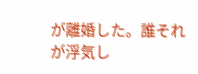が離婚した。誰それが浮気し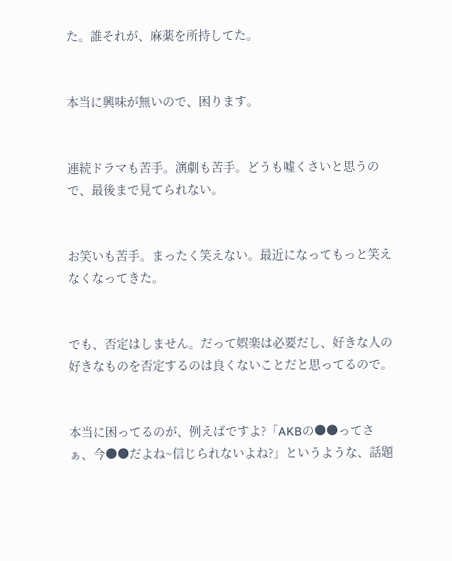た。誰それが、麻薬を所持してた。


本当に興味が無いので、困ります。


連続ドラマも苦手。演劇も苦手。どうも嘘くさいと思うので、最後まで見てられない。


お笑いも苦手。まったく笑えない。最近になってもっと笑えなくなってきた。


でも、否定はしません。だって娯楽は必要だし、好きな人の好きなものを否定するのは良くないことだと思ってるので。


本当に困ってるのが、例えばですよ?「AKBの●●ってさぁ、今●●だよね~信じられないよね?」というような、話題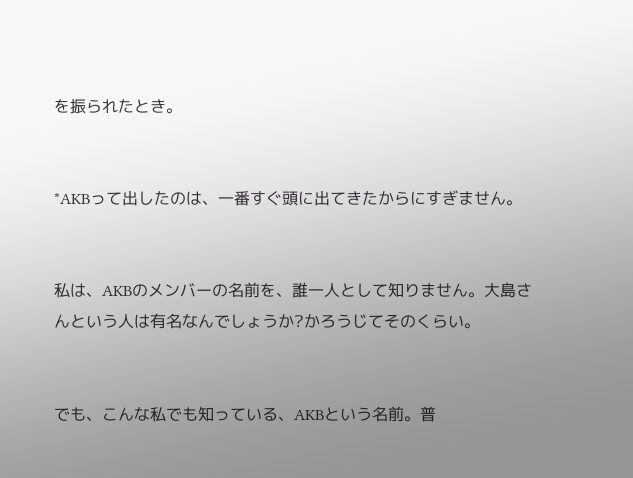を振られたとき。


*AKBって出したのは、一番すぐ頭に出てきたからにすぎません。


私は、AKBのメンバーの名前を、誰一人として知りません。大島さんという人は有名なんでしょうか?かろうじてそのくらい。


でも、こんな私でも知っている、AKBという名前。普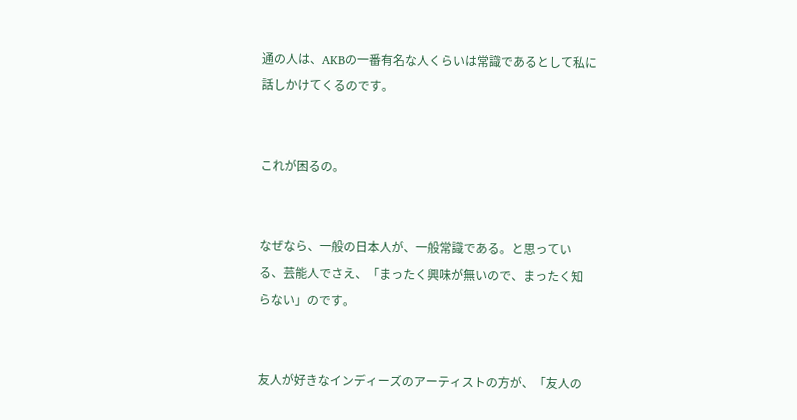通の人は、AKBの一番有名な人くらいは常識であるとして私に話しかけてくるのです。


これが困るの。


なぜなら、一般の日本人が、一般常識である。と思っている、芸能人でさえ、「まったく興味が無いので、まったく知らない」のです。


友人が好きなインディーズのアーティストの方が、「友人の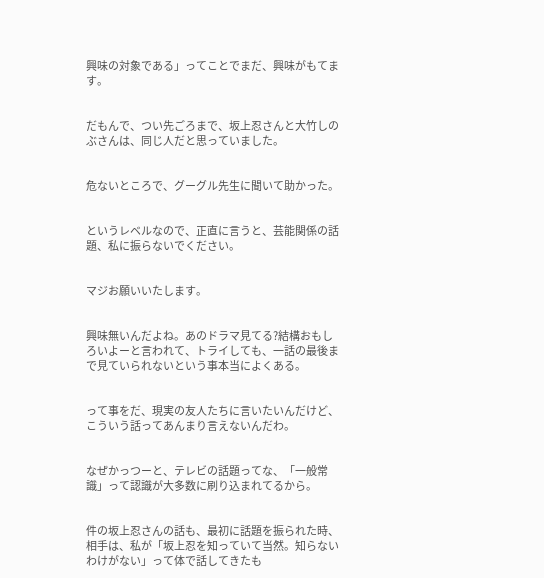興味の対象である」ってことでまだ、興味がもてます。


だもんで、つい先ごろまで、坂上忍さんと大竹しのぶさんは、同じ人だと思っていました。


危ないところで、グーグル先生に聞いて助かった。


というレベルなので、正直に言うと、芸能関係の話題、私に振らないでください。


マジお願いいたします。


興味無いんだよね。あのドラマ見てる?結構おもしろいよーと言われて、トライしても、一話の最後まで見ていられないという事本当によくある。


って事をだ、現実の友人たちに言いたいんだけど、こういう話ってあんまり言えないんだわ。


なぜかっつーと、テレビの話題ってな、「一般常識」って認識が大多数に刷り込まれてるから。


件の坂上忍さんの話も、最初に話題を振られた時、相手は、私が「坂上忍を知っていて当然。知らないわけがない」って体で話してきたも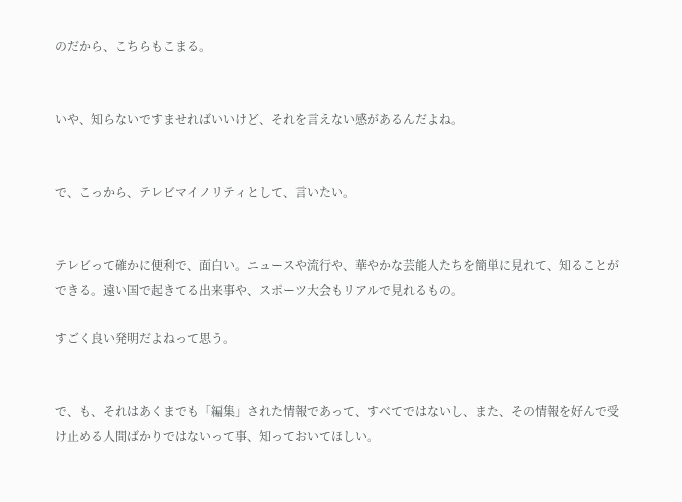のだから、こちらもこまる。


いや、知らないですませればいいけど、それを言えない感があるんだよね。


で、こっから、テレビマイノリティとして、言いたい。


テレビって確かに便利で、面白い。ニュースや流行や、華やかな芸能人たちを簡単に見れて、知ることができる。遠い国で起きてる出来事や、スポーツ大会もリアルで見れるもの。

すごく良い発明だよねって思う。


で、も、それはあくまでも「編集」された情報であって、すべてではないし、また、その情報を好んで受け止める人間ばかりではないって事、知っておいてほしい。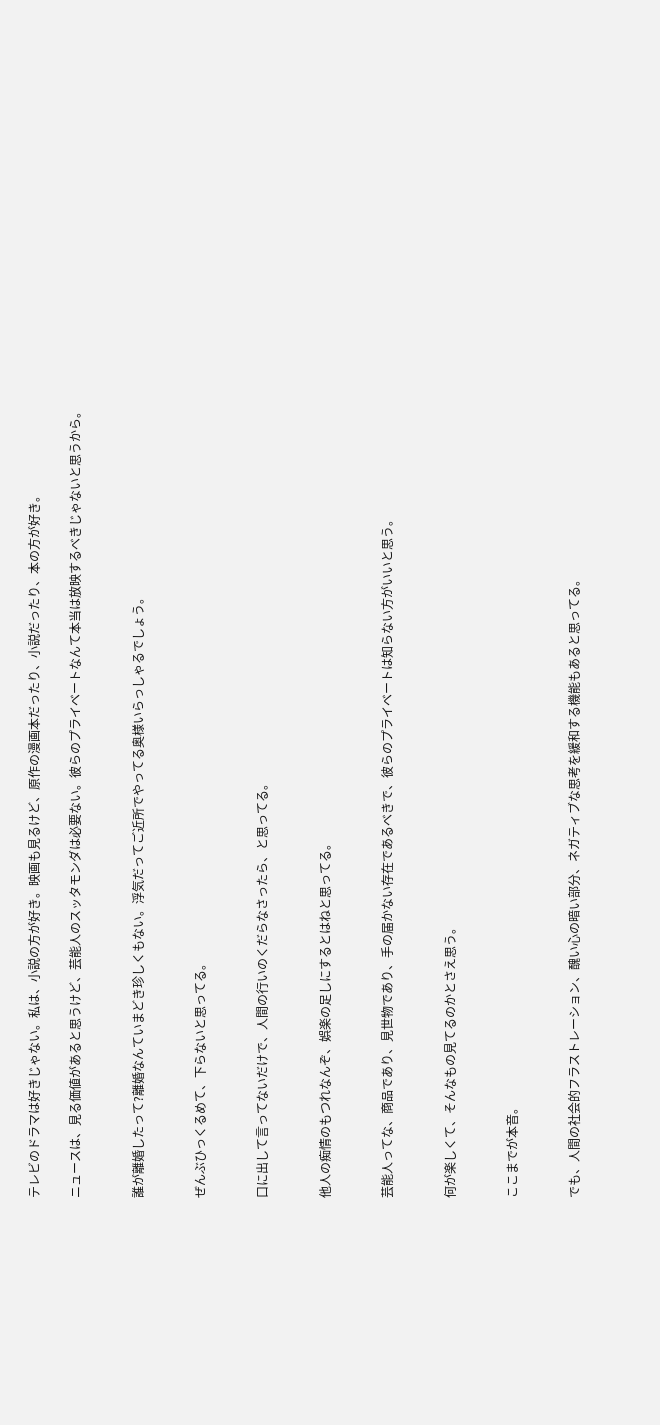テレビのドラマは好きじゃない。私は、小説の方が好き。映画も見るけど、原作の漫画本だったり、小説だったり、本の方が好き。

ニュースは、見る価値があると思うけど、芸能人のスッタモンダは必要ない。彼らのプライベートなんて本当は放映するべきじゃないと思うから。


誰が離婚したって?離婚なんていまどき珍しくもない。浮気だってご近所でやってる奥様いらっしゃるでしょう。


ぜんぶひっくるめて、下らないと思ってる。


口に出して言ってないだけで、人間の行いのくだらなさったら、と思ってる。


他人の痴情のもつれなんぞ、娯楽の足しにするとはねと思ってる。


芸能人ってな、商品であり、見世物であり、手の届かない存在であるべきで、彼らのプライベートは知らない方がいいと思う。


何が楽しくて、そんなもの見てるのかとさえ思う。


ここまでが本音。


でも、人間の社会的フラストレーション、醜い心の暗い部分、ネガティブな思考を緩和する機能もあると思ってる。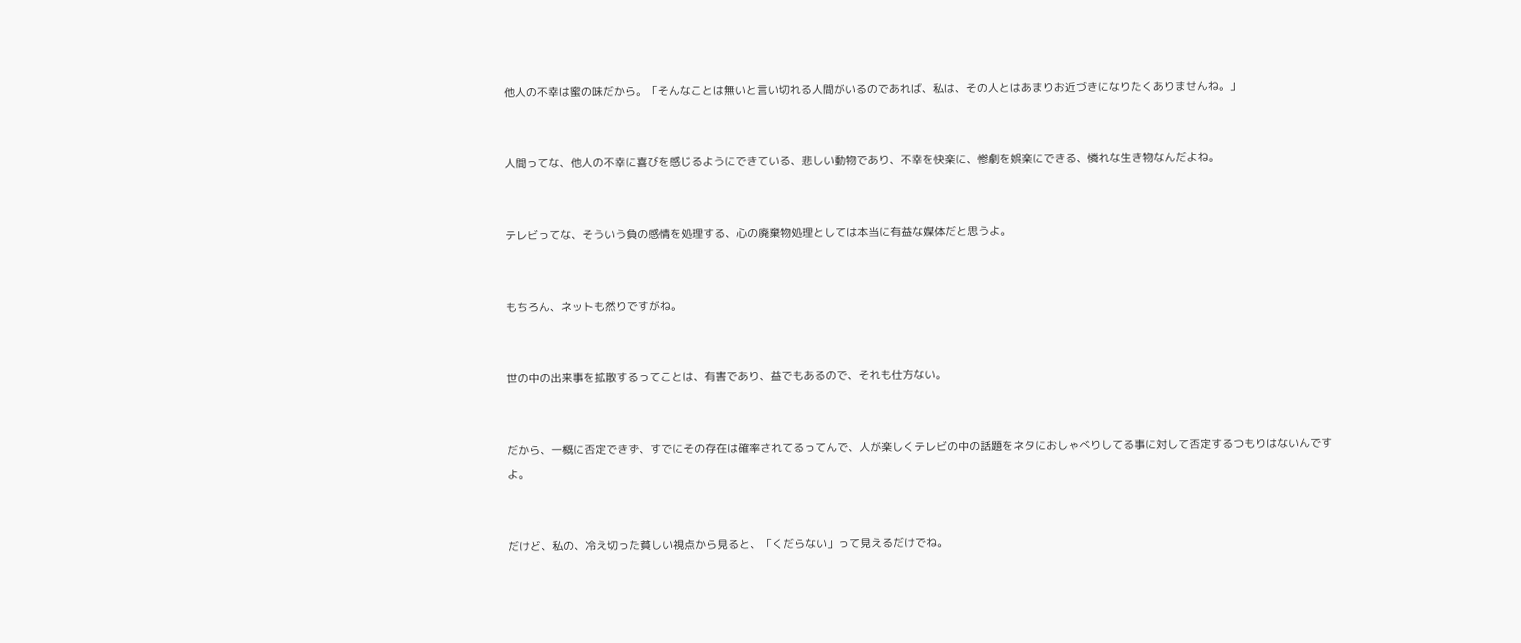他人の不幸は蜜の味だから。「そんなことは無いと言い切れる人間がいるのであれば、私は、その人とはあまりお近づきになりたくありませんね。」


人間ってな、他人の不幸に喜びを感じるようにできている、悲しい動物であり、不幸を快楽に、惨劇を娯楽にできる、憐れな生き物なんだよね。


テレビってな、そういう負の感情を処理する、心の廃棄物処理としては本当に有益な媒体だと思うよ。


もちろん、ネットも然りですがね。


世の中の出来事を拡散するってことは、有害であり、益でもあるので、それも仕方ない。


だから、一概に否定できず、すでにその存在は確率されてるってんで、人が楽しくテレビの中の話題をネタにおしゃべりしてる事に対して否定するつもりはないんですよ。


だけど、私の、冷え切った貧しい視点から見ると、「くだらない」って見えるだけでね。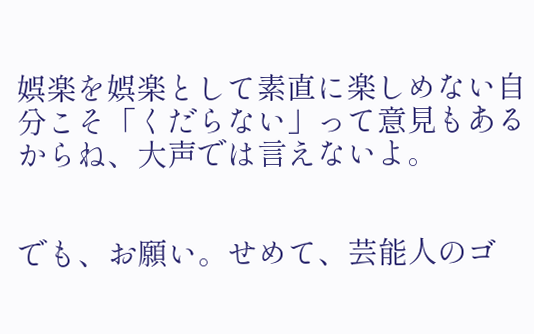娯楽を娯楽として素直に楽しめない自分こそ「くだらない」って意見もあるからね、大声では言えないよ。


でも、お願い。せめて、芸能人のゴ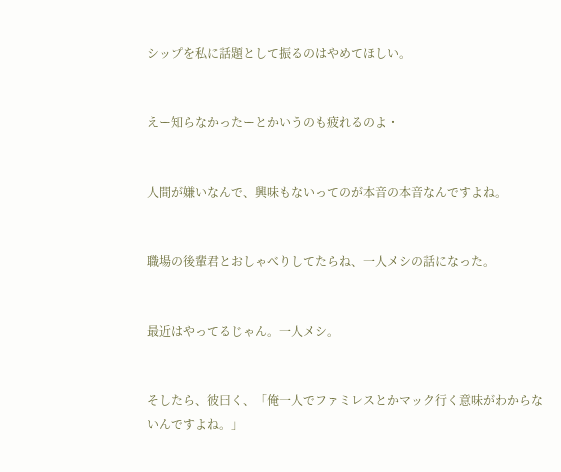シップを私に話題として振るのはやめてほしい。


えー知らなかったーとかいうのも疲れるのよ・


人間が嫌いなんで、興味もないってのが本音の本音なんですよね。


職場の後輩君とおしゃべりしてたらね、一人メシの話になった。


最近はやってるじゃん。一人メシ。


そしたら、彼曰く、「俺一人でファミレスとかマック行く意味がわからないんですよね。」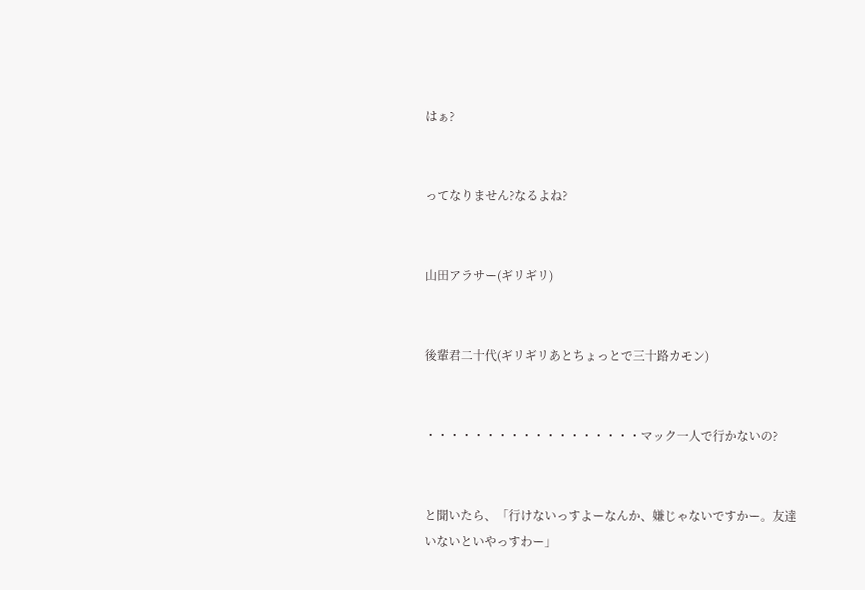はぁ?


ってなりません?なるよね?


山田アラサー(ギリギリ)


後輩君二十代(ギリギリあとちょっとで三十路カモン)


・・・・・・・・・・・・・・・・・・マック一人で行かないの?


と聞いたら、「行けないっすよーなんか、嫌じゃないですかー。友達いないといやっすわー」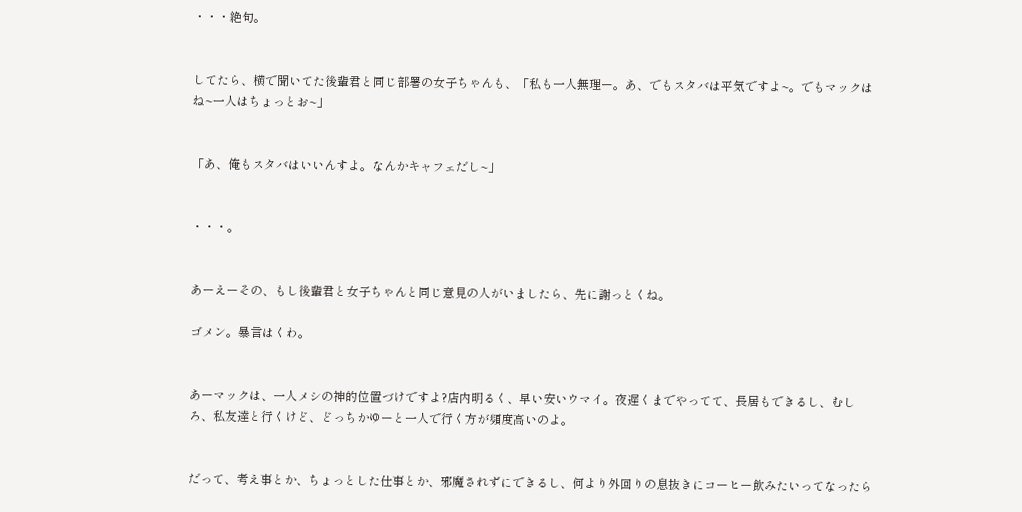・・・絶句。


してたら、横で聞いてた後輩君と同じ部署の女子ちゃんも、「私も一人無理ー。あ、でもスタバは平気ですよ~。でもマックはね~一人はちょっとお~」


「あ、俺もスタバはいいんすよ。なんかキャフェだし~」


・・・。


あーえーその、もし後輩君と女子ちゃんと同じ意見の人がいましたら、先に謝っとくね。

ゴメン。暴言はくわ。


あーマックは、一人メシの神的位置づけですよ?店内明るく、早い安いウマイ。夜遅くまでやってて、長居もできるし、むしろ、私友達と行くけど、どっちかゆーと一人で行く方が頻度高いのよ。


だって、考え事とか、ちょっとした仕事とか、邪魔されずにできるし、何より外回りの息抜きにコーヒー飲みたいってなったら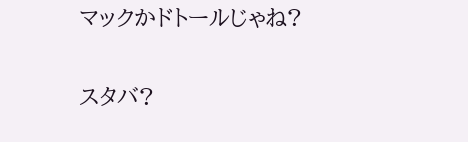マックかドトールじゃね?


スタバ?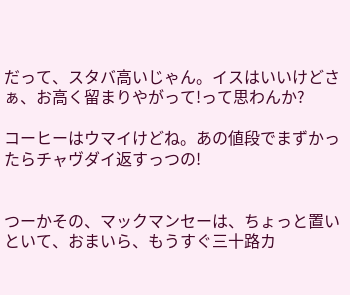だって、スタバ高いじゃん。イスはいいけどさぁ、お高く留まりやがって!って思わんか?

コーヒーはウマイけどね。あの値段でまずかったらチャヴダイ返すっつの!


つーかその、マックマンセーは、ちょっと置いといて、おまいら、もうすぐ三十路カ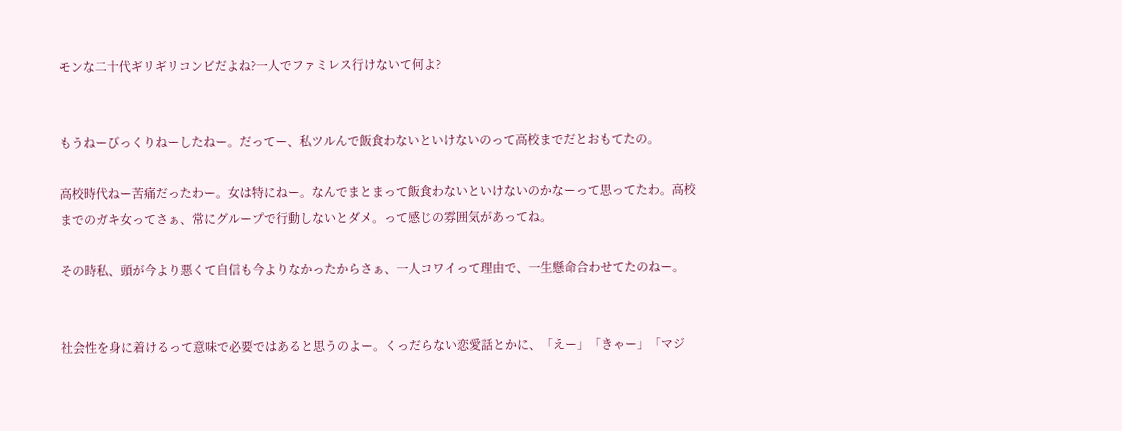モンな二十代ギリギリコンビだよね?一人でファミレス行けないて何よ?


もうねーびっくりねーしたねー。だってー、私ツルんで飯食わないといけないのって高校までだとおもてたの。

高校時代ねー苦痛だったわー。女は特にねー。なんでまとまって飯食わないといけないのかなーって思ってたわ。高校までのガキ女ってさぁ、常にグループで行動しないとダメ。って感じの雰囲気があってね。

その時私、頭が今より悪くて自信も今よりなかったからさぁ、一人コワイって理由で、一生懸命合わせてたのねー。


社会性を身に着けるって意味で必要ではあると思うのよー。くっだらない恋愛話とかに、「えー」「きゃー」「マジ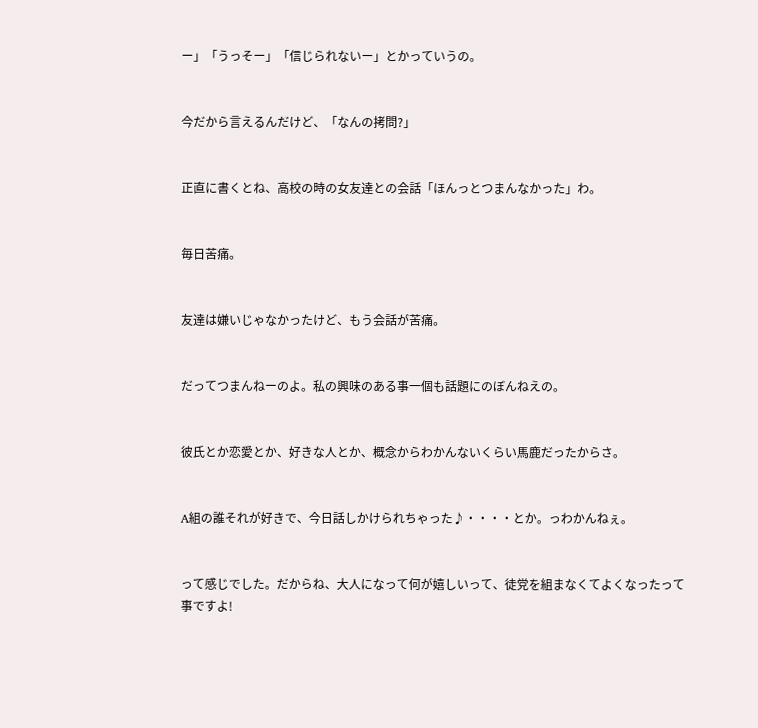ー」「うっそー」「信じられないー」とかっていうの。


今だから言えるんだけど、「なんの拷問?」


正直に書くとね、高校の時の女友達との会話「ほんっとつまんなかった」わ。


毎日苦痛。


友達は嫌いじゃなかったけど、もう会話が苦痛。


だってつまんねーのよ。私の興味のある事一個も話題にのぼんねえの。


彼氏とか恋愛とか、好きな人とか、概念からわかんないくらい馬鹿だったからさ。


A組の誰それが好きで、今日話しかけられちゃった♪・・・・とか。っわかんねぇ。


って感じでした。だからね、大人になって何が嬉しいって、徒党を組まなくてよくなったって事ですよ!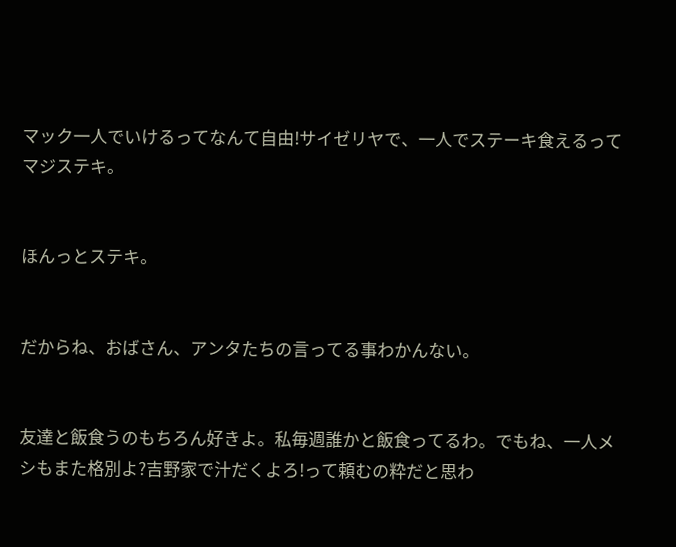マック一人でいけるってなんて自由!サイゼリヤで、一人でステーキ食えるってマジステキ。


ほんっとステキ。


だからね、おばさん、アンタたちの言ってる事わかんない。


友達と飯食うのもちろん好きよ。私毎週誰かと飯食ってるわ。でもね、一人メシもまた格別よ?吉野家で汁だくよろ!って頼むの粋だと思わ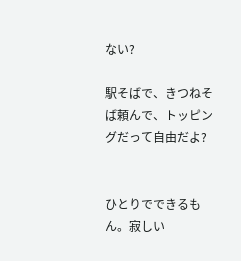ない?

駅そばで、きつねそば頼んで、トッピングだって自由だよ?


ひとりでできるもん。寂しい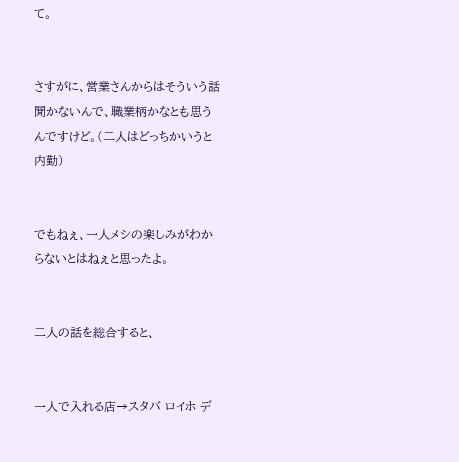て。


さすがに、営業さんからはそういう話聞かないんで、職業柄かなとも思うんですけど。(二人はどっちかいうと内勤)


でもねぇ、一人メシの楽しみがわからないとはねぇと思ったよ。


二人の話を総合すると、


一人で入れる店→スタバ ロイホ デ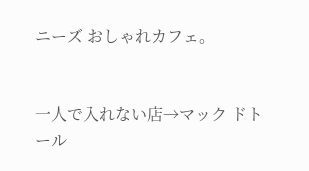ニーズ おしゃれカフェ。


一人で入れない店→マック ドトール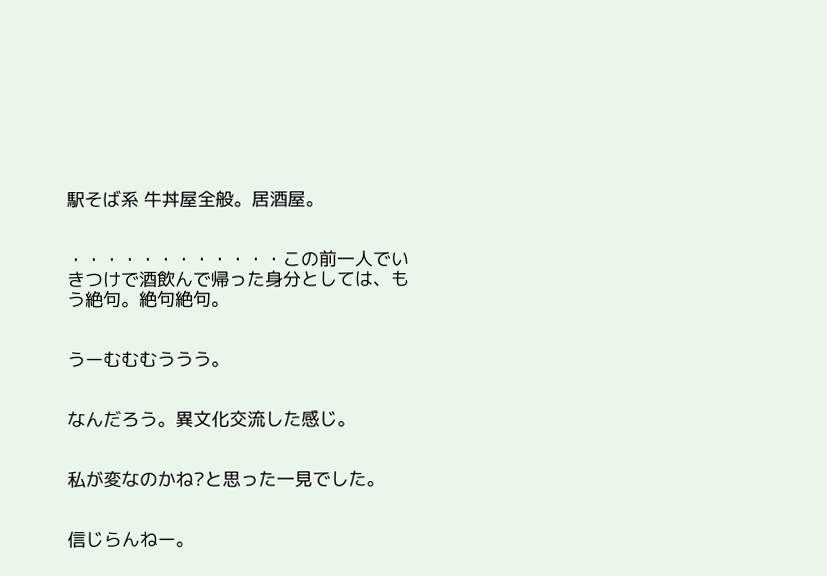駅そば系 牛丼屋全般。居酒屋。


・・・・・・・・・・・・この前一人でいきつけで酒飲んで帰った身分としては、もう絶句。絶句絶句。


うーむむむううう。


なんだろう。異文化交流した感じ。


私が変なのかね?と思った一見でした。


信じらんねー。